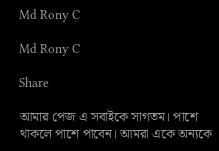Md Rony C

Md Rony C

Share

আমার পেজ এ সবাইকে সাগতম। পাশে থাকলে পাশে পাবেন। আমরা একে অন্যকে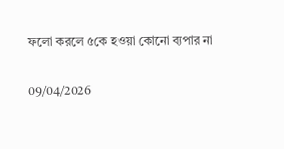ফলো করলে ৫কে হওয়া কোনো ব্যপার না

09/04/2026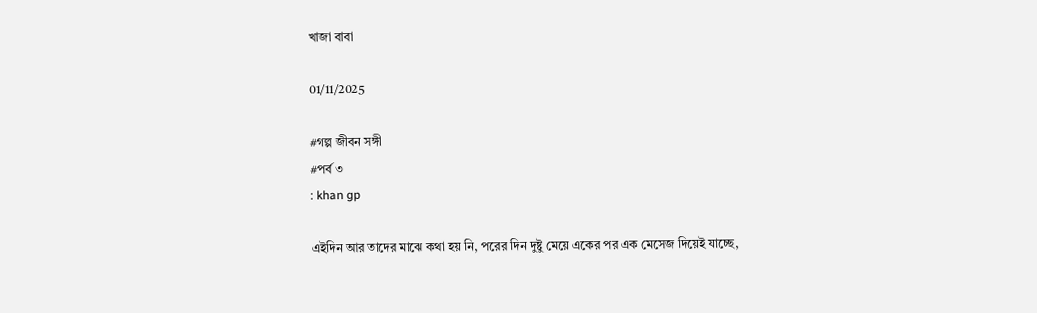খাজা বাবা

01/11/2025

#গল্প জীবন সঙ্গী
#পর্ব ৩
: khan gp

এইদিন আর তাদের মাঝে কথা হয় নি, পরের দিন দুষ্টু মেয়ে একের পর এক মেসেজ দিয়েই যাচ্ছে,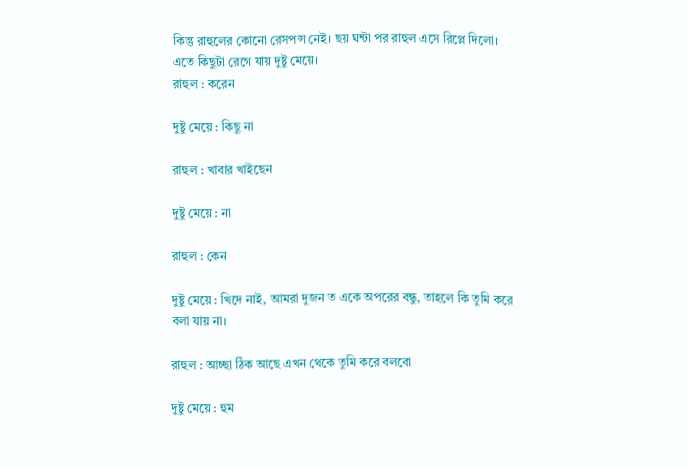কিন্তু রাহুলের কোনো রেসপন্স নেই। ছয় ঘন্টা পর রাহুল এসে রিপ্লে দিলো। এতে কিছুটা রেগে যায় দুষ্টু মেয়ে।
রাহুল : করেন

দুষ্টু মেয়ে : কিছু না

রাহুল : খাবার খাইছেন

দুষ্টু মেয়ে : না

রাহুল : কেন

দুষ্টু মেয়ে : খিদে নাই, আমরা দুজন ত একে অপরের বন্ধু, তাহলে কি তুমি করে বলা যায় না।

রাহুল : আচ্ছা ঠিক আছে এখন থেকে তুমি করে বলবো

দুষ্টু মেয়ে : হুম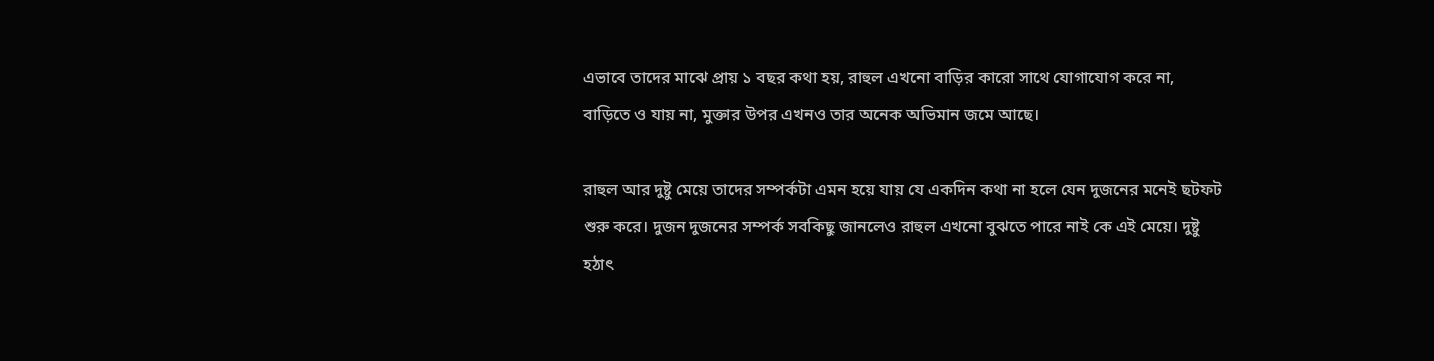এভাবে তাদের মাঝে প্রায় ১ বছর কথা হয়, রাহুল এখনো বাড়ির কারো সাথে যোগাযোগ করে না, বাড়িতে ও যায় না, মুক্তার উপর এখনও তার অনেক অভিমান জমে আছে।

রাহুল আর দুষ্টু মেয়ে তাদের সম্পর্কটা এমন হয়ে যায় যে একদিন কথা না হলে যেন দুজনের মনেই ছটফট শুরু করে। দুজন দুজনের সম্পর্ক সবকিছু জানলেও রাহুল এখনো বুঝতে পারে নাই কে এই মেয়ে। দুষ্টু হঠাৎ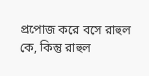প্রপোজ করে বসে রাহুল কে, কিন্তু রাহুল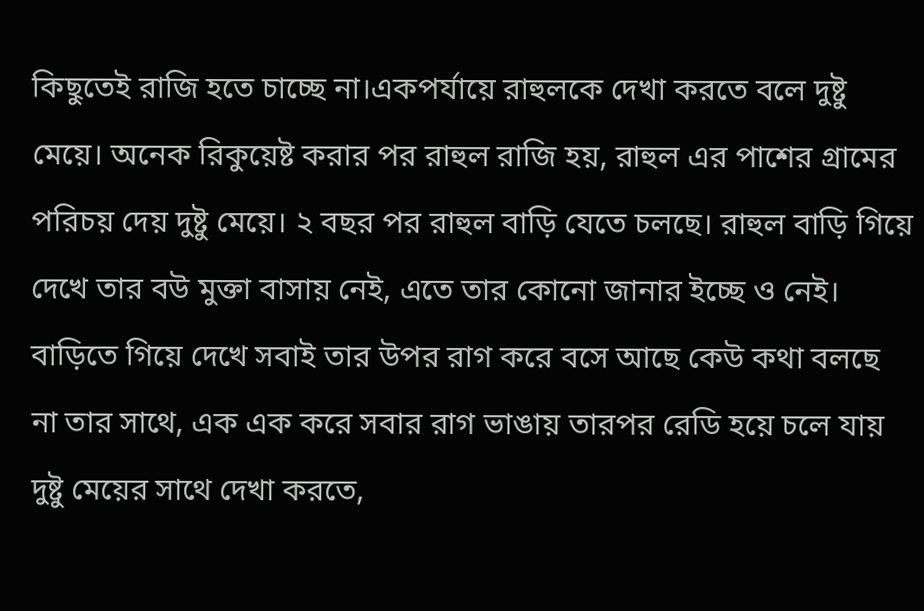কিছুতেই রাজি হতে চাচ্ছে না।একপর্যায়ে রাহুলকে দেখা করতে বলে দুষ্টু মেয়ে। অনেক রিকুয়েষ্ট করার পর রাহুল রাজি হয়, রাহুল এর পাশের গ্রামের পরিচয় দেয় দুষ্টু মেয়ে। ২ বছর পর রাহুল বাড়ি যেতে চলছে। রাহুল বাড়ি গিয়ে দেখে তার বউ মুক্তা বাসায় নেই, এতে তার কোনো জানার ইচ্ছে ও নেই। বাড়িতে গিয়ে দেখে সবাই তার উপর রাগ করে বসে আছে কেউ কথা বলছে না তার সাথে, এক এক করে সবার রাগ ভাঙায় তারপর রেডি হয়ে চলে যায় দুষ্টু মেয়ের সাথে দেখা করতে,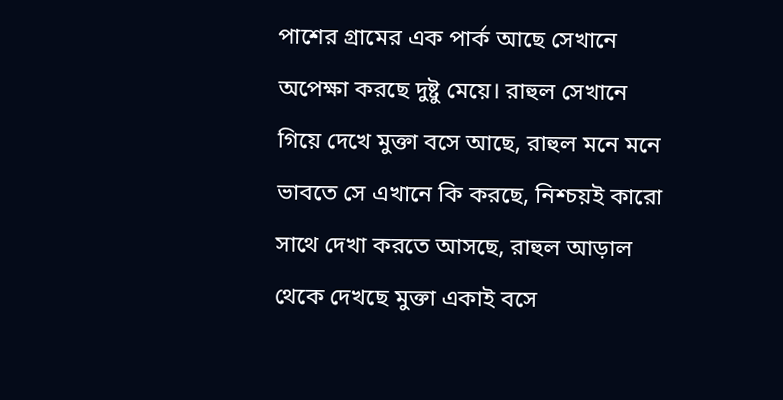পাশের গ্রামের এক পার্ক আছে সেখানে অপেক্ষা করছে দুষ্টু মেয়ে। রাহুল সেখানে গিয়ে দেখে মুক্তা বসে আছে, রাহুল মনে মনে ভাবতে সে এখানে কি করছে, নিশ্চয়ই কারো সাথে দেখা করতে আসছে, রাহুল আড়াল থেকে দেখছে মুক্তা একাই বসে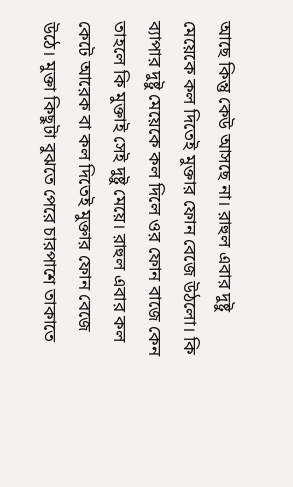আছে কিন্তু কেউ আসছে না। রাহুল এবার দুষ্টু মেয়েকে কল দিতেই মুক্তার ফোন বেজে উঠলো। কি ব্যাপার দুষ্টু মেয়েকে কল দিলে ওর ফোন বাজে কেন তাহলে কি মুক্তাই সেই দুষ্টু মেয়ে। রাহুল এবার কল কেটে আরেক বা কল দিতেই মুক্তার ফোন বেজে উঠে। মুক্তা কিছুটা বুঝতে পেরে চারপাশে তাকাতে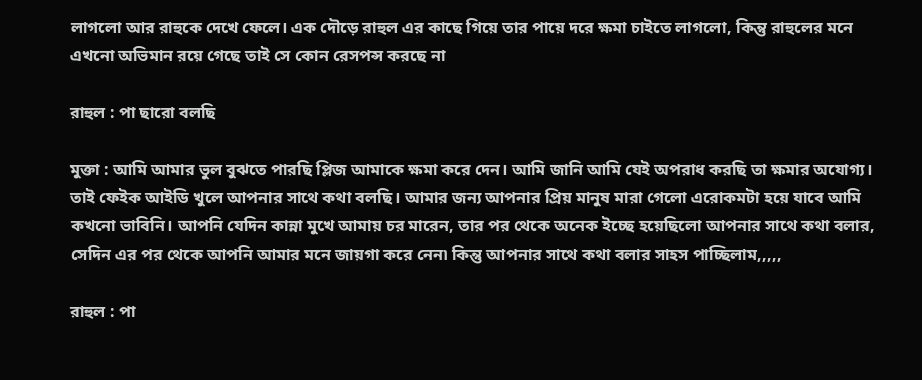লাগলো আর রাহুকে দেখে ফেলে। এক দৌড়ে রাহুল এর কাছে গিয়ে তার পায়ে দরে ক্ষমা চাইতে লাগলো, কিন্তু রাহুলের মনে এখনো অভিমান রয়ে গেছে তাই সে কোন রেসপন্স করছে না

রাহুল : পা ছারো বলছি

মুক্তা : আমি আমার ভুল বুঝতে পারছি প্লিজ আমাকে ক্ষমা করে দেন। আমি জানি আমি যেই অপরাধ করছি তা ক্ষমার অযোগ্য। তাই ফেইক আইডি খুলে আপনার সাথে কথা বলছি। আমার জন্য আপনার প্রিয় মানুষ মারা গেলো এরোকমটা হয়ে যাবে আমি কখনো ভাবিনি। আপনি যেদিন কান্না মুখে আমায় চর মারেন, তার পর থেকে অনেক ইচ্ছে হয়েছিলো আপনার সাথে কথা বলার, সেদিন এর পর থেকে আপনি আমার মনে জায়গা করে নেন৷ কিন্তু আপনার সাথে কথা বলার সাহস পাচ্ছিলাম,,,,,

রাহুল : পা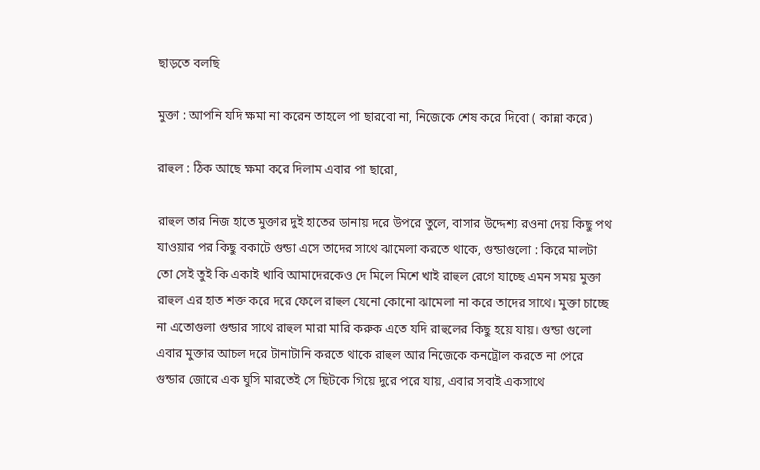ছাড়তে বলছি

মুক্তা : আপনি যদি ক্ষমা না করেন তাহলে পা ছারবো না, নিজেকে শেষ করে দিবো ( কান্না করে)

রাহুল : ঠিক আছে ক্ষমা করে দিলাম এবার পা ছারো,

রাহুল তার নিজ হাতে মুক্তার দুই হাতের ডানায় দরে উপরে তুলে, বাসার উদ্দেশ্য রওনা দেয় কিছু পথ যাওয়ার পর কিছু বকাটে গুন্ডা এসে তাদের সাথে ঝামেলা করতে থাকে, গুন্ডাগুলো : কিরে মালটা তো সেই তুই কি একাই খাবি আমাদেরকেও দে মিলে মিশে খাই রাহুল রেগে যাচ্ছে এমন সময় মুক্তা রাহুল এর হাত শক্ত করে দরে ফেলে রাহুল যেনো কোনো ঝামেলা না করে তাদের সাথে। মুক্তা চাচ্ছে না এতোগুলা গুন্ডার সাথে রাহুল মারা মারি করুক এতে যদি রাহুলের কিছু হয়ে যায়। গুন্ডা গুলো এবার মুক্তার আচল দরে টানাটানি করতে থাকে রাহুল আর নিজেকে কনট্রোল করতে না পেরে গুন্ডার জোরে এক ঘুসি মারতেই সে ছিটকে গিয়ে দুরে পরে যায়, এবার সবাই একসাথে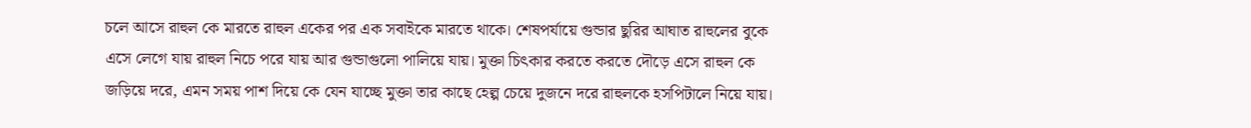চলে আসে রাহুল কে মারতে রাহুল একের পর এক সবাইকে মারতে থাকে। শেষপর্যায়ে গুন্ডার ছুরির আঘাত রাহুলের বুকে এসে লেগে যায় রাহুল নিচে পরে যায় আর গুন্ডাগুলো পালিয়ে যায়। মুক্তা চিৎকার করতে করতে দৌড়ে এসে রাহুল কে জড়িয়ে দরে, এমন সময় পাশ দিয়ে কে যেন যাচ্ছে মুক্তা তার কাছে হেল্প চেয়ে দুজনে দরে রাহুলকে হসপিটালে নিয়ে যায়।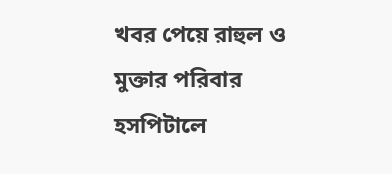খবর পেয়ে রাহুল ও মুক্তার পরিবার হসপিটালে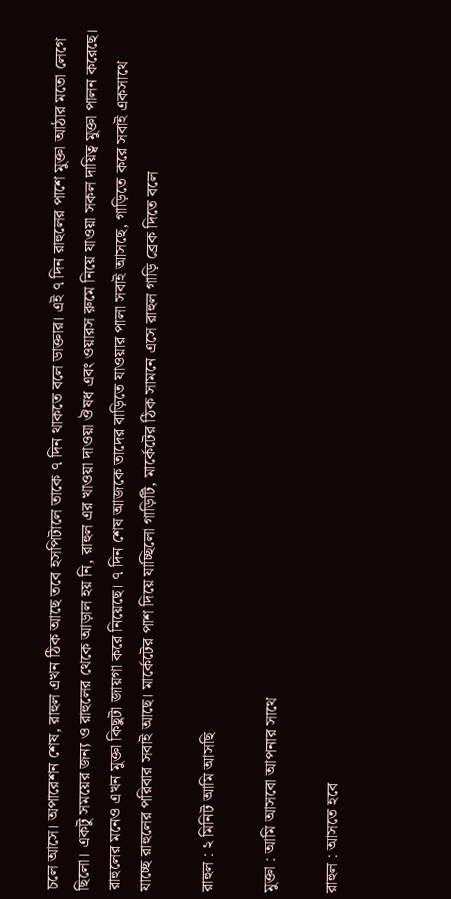চলে আসে। অপারেশন শেষ, রাহুল এখন ঠিক আছে তবে হসপিটালে তাকে ৭ দিন থাকতে বলে ডাক্তার। এই ৭ দিন রাহুলের পাশে মুক্তা আঠার মতো লেগে ছিলো। একটু সময়ের জন্য ও রাহুলের থেকে আড়াল হয় নি, রাহুল এর খাওয়া দাওয়া ঔষধ এবং ওয়ারস রুমে নিয়ে যাওয়া সকল দায়িত্ব মুক্তা পালন করেছে। রাহুলের মনেও এখন মুক্তা কিছুটা জায়গা করে নিয়েছে। ৭ দিন শেষ আজকে তাদের বাড়িতে যাওয়ার পালা সবাই আসছে, গাড়িতে করে সবাই একসাথে যাচ্ছে রাহুলের পরিবার সবাই আছে। মার্কেটের পাশ দিয়ে যাচ্ছিলো গাড়িটি, মার্কেটের ঠিক সামনে এসে রাহুল গাড়ি ব্রেক দিতে বলে

রাহুল : ২ মিনিট আমি আসছি

মুক্তা : আমি আসবো আপনার সাথে

রাহুল : আসতে হবে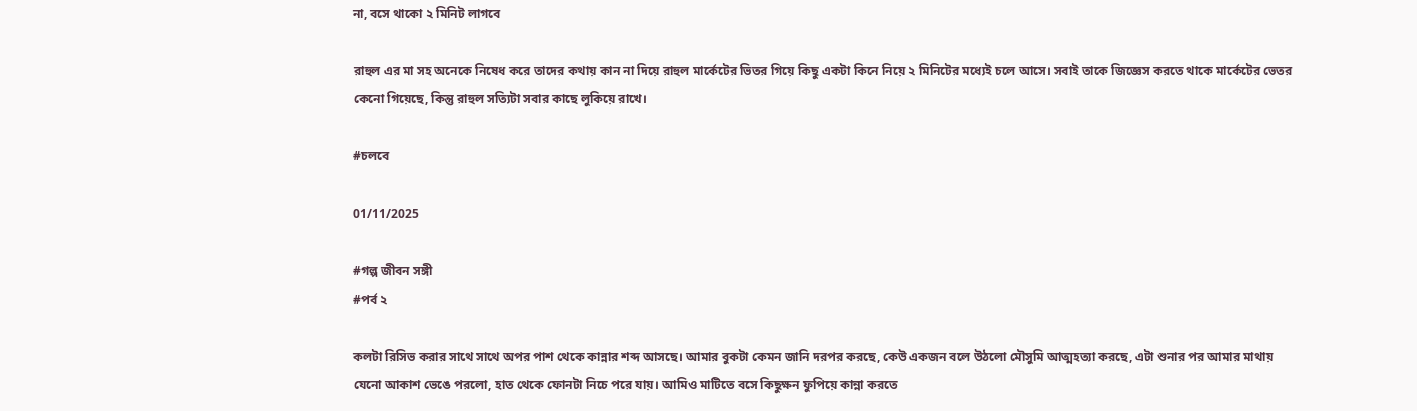না, বসে থাকো ২ মিনিট লাগবে

রাহুল এর মা সহ অনেকে নিষেধ করে তাদের কথায় কান না দিয়ে রাহুল মার্কেটের ভিতর গিয়ে কিছু একটা কিনে নিয়ে ২ মিনিটের মধ্যেই চলে আসে। সবাই তাকে জিজ্ঞেস করতে থাকে মার্কেটের ভেতর কেনো গিয়েছে, কিন্তু রাহুল সত্যিটা সবার কাছে লুকিয়ে রাখে।

#চলবে

01/11/2025

#গল্প জীবন সঙ্গী
#পর্ব ২

কলটা রিসিভ করার সাথে সাথে অপর পাশ থেকে কান্নার শব্দ আসছে। আমার বুকটা কেমন জানি দরপর করছে, কেউ একজন বলে উঠলো মৌসুমি আত্মহত্যা করছে, এটা শুনার পর আমার মাথায় যেনো আকাশ ভেঙে পরলো, হাত থেকে ফোনটা নিচে পরে যায়। আমিও মাটিতে বসে কিছুক্ষন ফুপিয়ে কান্না করতে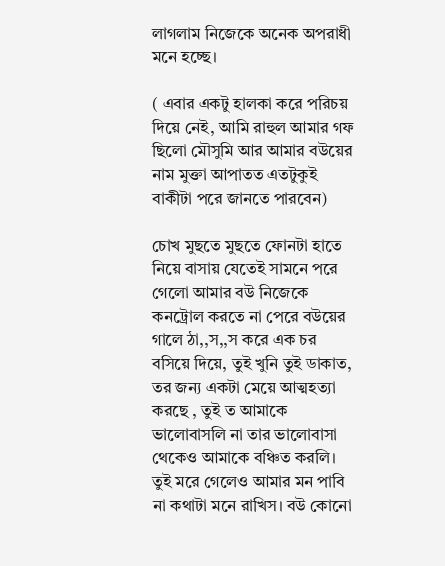লাগলাম নিজেকে অনেক অপরাধী মনে হচ্ছে।

( এবার একটু হালকা করে পরিচয় দিয়ে নেই, আমি রাহুল আমার গফ ছিলো মৌসুমি আর আমার বউয়ের নাম মুক্তা আপাতত এতটুকুই বাকীটা পরে জানতে পারবেন)

চোখ মুছতে মুছতে ফোনটা হাতে নিয়ে বাসায় যেতেই সামনে পরে গেলো আমার বউ নিজেকে কনট্রোল করতে না পেরে বউয়ের গালে ঠা,,স,,স করে এক চর বসিয়ে দিয়ে, তুই খুনি তুই ডাকাত, তর জন্য একটা মেয়ে আত্মহত্যা করছে , তুই ত আমাকে ভালোবাসলি না তার ভালোবাসা থেকেও আমাকে বঞ্চিত করলি। তুই মরে গেলেও আমার মন পাবি না কথাটা মনে রাখিস। বউ কোনো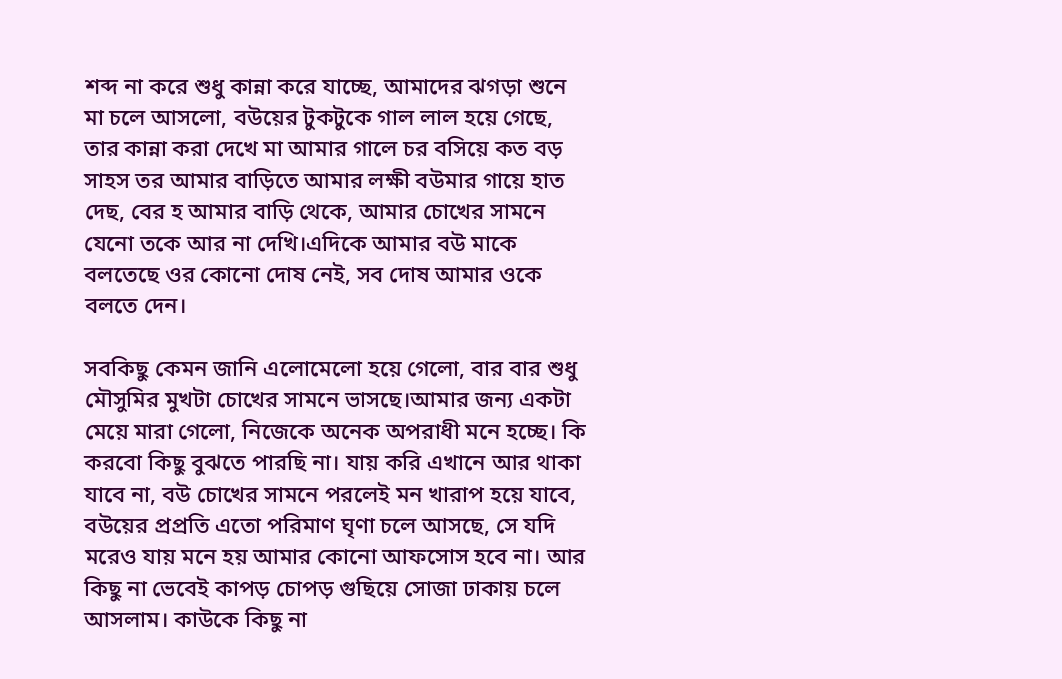শব্দ না করে শুধু কান্না করে যাচ্ছে, আমাদের ঝগড়া শুনে মা চলে আসলো, বউয়ের টুকটুকে গাল লাল হয়ে গেছে, তার কান্না করা দেখে মা আমার গালে চর বসিয়ে কত বড় সাহস তর আমার বাড়িতে আমার লক্ষী বউমার গায়ে হাত দেছ, বের হ আমার বাড়ি থেকে, আমার চোখের সামনে যেনো তকে আর না দেখি।এদিকে আমার বউ মাকে বলতেছে ওর কোনো দোষ নেই, সব দোষ আমার ওকে বলতে দেন।

সবকিছু কেমন জানি এলোমেলো হয়ে গেলো, বার বার শুধু মৌসুমির মুখটা চোখের সামনে ভাসছে।আমার জন্য একটা মেয়ে মারা গেলো, নিজেকে অনেক অপরাধী মনে হচ্ছে। কি করবো কিছু বুঝতে পারছি না। যায় করি এখানে আর থাকা যাবে না, বউ চোখের সামনে পরলেই মন খারাপ হয়ে যাবে, বউয়ের প্রপ্রতি এতো পরিমাণ ঘৃণা চলে আসছে, সে যদি মরেও যায় মনে হয় আমার কোনো আফসোস হবে না। আর কিছু না ভেবেই কাপড় চোপড় গুছিয়ে সোজা ঢাকায় চলে আসলাম। কাউকে কিছু না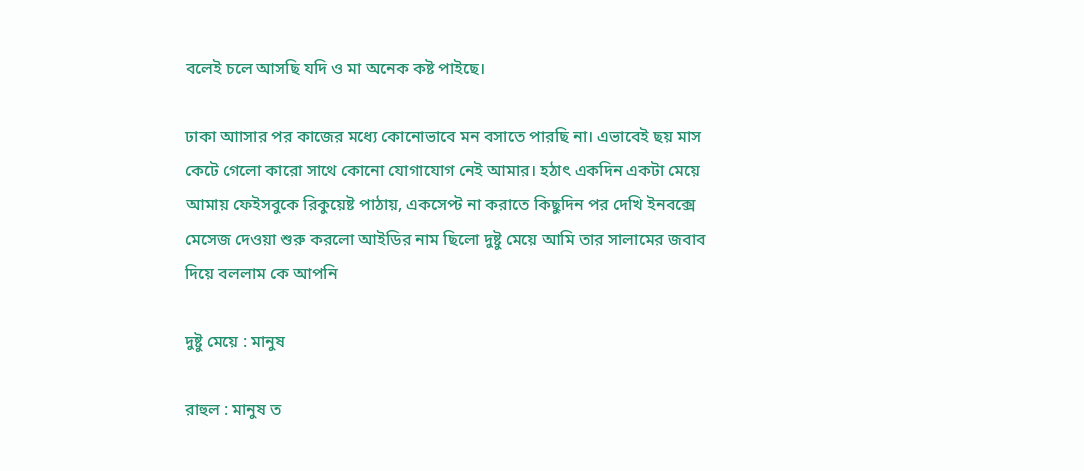বলেই চলে আসছি যদি ও মা অনেক কষ্ট পাইছে।

ঢাকা আাসার পর কাজের মধ্যে কোনোভাবে মন বসাতে পারছি না। এভাবেই ছয় মাস কেটে গেলো কারো সাথে কোনো যোগাযোগ নেই আমার। হঠাৎ একদিন একটা মেয়ে আমায় ফেইসবুকে রিকুয়েষ্ট পাঠায়, একসেপ্ট না করাতে কিছুদিন পর দেখি ইনবক্সে মেসেজ দেওয়া শুরু করলো আইডির নাম ছিলো দুষ্টু মেয়ে আমি তার সালামের জবাব দিয়ে বললাম কে আপনি

দুষ্টু মেয়ে : মানুষ

রাহুল : মানুষ ত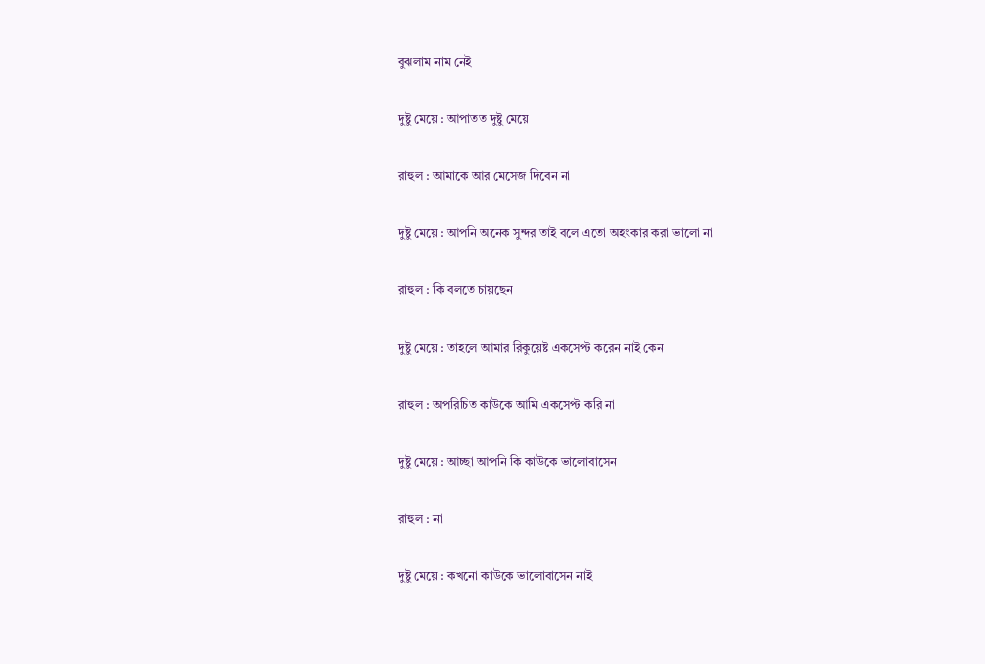বুঝলাম নাম নেই

দুষ্টু মেয়ে : আপাতত দুষ্টু মেয়ে

রাহুল : আমাকে আর মেসেজ দিবেন না

দুষ্টু মেয়ে : আপনি অনেক সুন্দর তাই বলে এতো অহংকার করা ভালো না

রাহুল : কি বলতে চায়ছেন

দুষ্টু মেয়ে : তাহলে আমার রিকুয়েষ্ট একসেপ্ট করেন নাই কেন

রাহুল : অপরিচিত কাউকে আমি একসেপ্ট করি না

দুষ্টু মেয়ে : আচ্ছা আপনি কি কাউকে ভালোবাসেন

রাহুল : না

দুষ্টু মেয়ে : কখনো কাউকে ভালোবাসেন নাই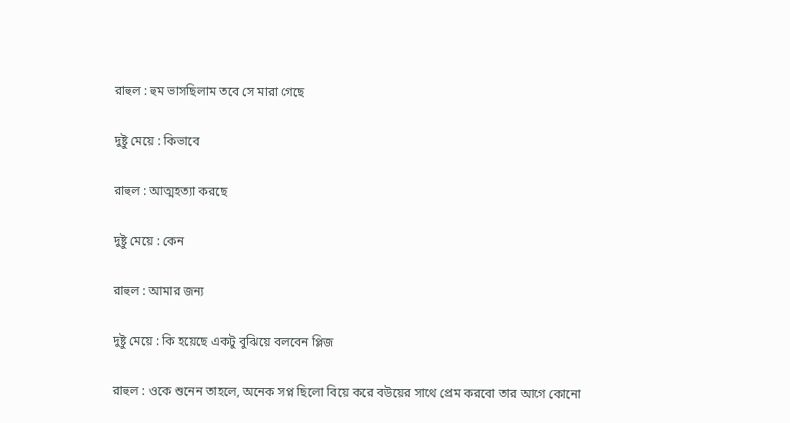রাহুল : হুম ভাসছিলাম তবে সে মারা গেছে

দুষ্টু মেয়ে : কিভাবে

রাহুল : আত্মহত্যা করছে

দুষ্টু মেয়ে : কেন

রাহুল : আমার জন্য

দুষ্টু মেয়ে : কি হয়েছে একটু বুঝিয়ে বলবেন প্লিজ

রাহুল : ওকে শুনেন তাহলে, অনেক সপ্ন ছিলো বিয়ে করে বউয়ের সাথে প্রেম করবো তার আগে কোনো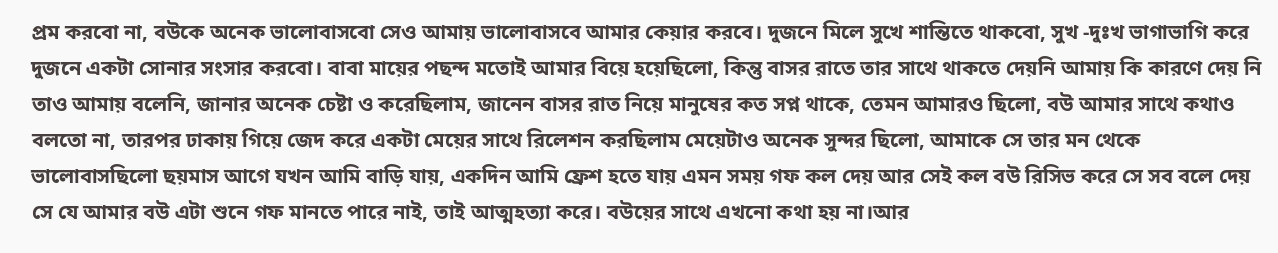প্রম করবো না, বউকে অনেক ভালোবাসবো সেও আমায় ভালোবাসবে আমার কেয়ার করবে। দুজনে মিলে সুখে শান্তিতে থাকবো, সুখ -দুঃখ ভাগাভাগি করে দুজনে একটা সোনার সংসার করবো। বাবা মায়ের পছন্দ মতোই আমার বিয়ে হয়েছিলো, কিন্তু বাসর রাতে তার সাথে থাকতে দেয়নি আমায় কি কারণে দেয় নি তাও আমায় বলেনি, জানার অনেক চেষ্টা ও করেছিলাম, জানেন বাসর রাত নিয়ে মানুষের কত সপ্ন থাকে, তেমন আমারও ছিলো, বউ আমার সাথে কথাও বলতো না, তারপর ঢাকায় গিয়ে জেদ করে একটা মেয়ের সাথে রিলেশন করছিলাম মেয়েটাও অনেক সুন্দর ছিলো, আমাকে সে তার মন থেকে ভালোবাসছিলো ছয়মাস আগে যখন আমি বাড়ি যায়, একদিন আমি ফ্রেশ হতে যায় এমন সময় গফ কল দেয় আর সেই কল বউ রিসিভ করে সে সব বলে দেয় সে যে আমার বউ এটা শুনে গফ মানতে পারে নাই, তাই আত্মহত্যা করে। বউয়ের সাথে এখনো কথা হয় না।আর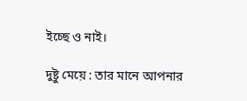ইচ্ছে ও নাই।

দুষ্টু মেয়ে : তার মানে আপনার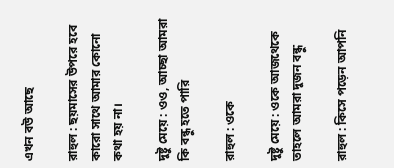এখন বউ আছে

রাহুল : ছয়মাসের উপরে হবে কারো সাথে আমার কোনো কথা হয় না।

দুষ্টু মেয়ে : ওও, আচ্ছা আমরা কি বন্ধু হতে পারি

রাহুল : ওকে

দুষ্টু মেয়ে : ওকে আজথেকে তাহলে আমরা দুজন বন্ধু

রাহুল : কিসে পড়েন আপনি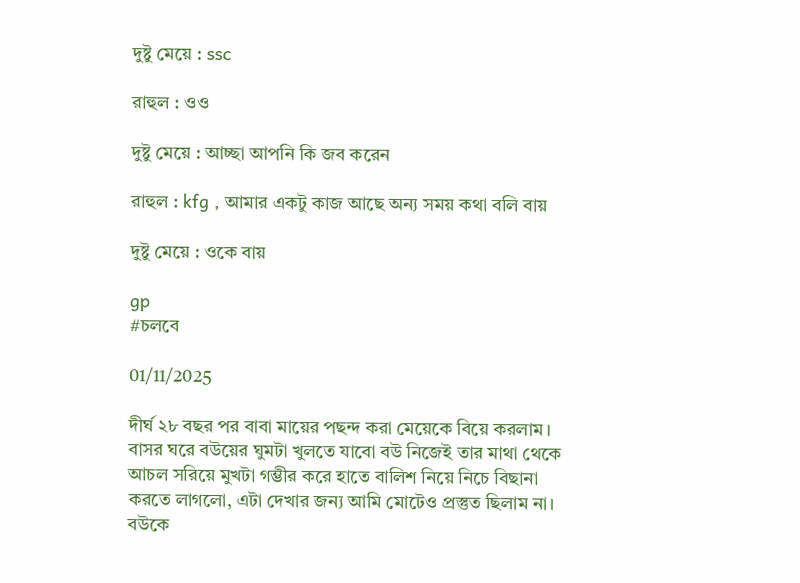দুষ্টু মেয়ে : ssc

রাহুল : ওও

দুষ্টু মেয়ে : আচ্ছা আপনি কি জব করেন

রাহুল : kfg , আমার একটু কাজ আছে অন্য সময় কথা বলি বায়

দুষ্টু মেয়ে : ওকে বায়

gp
#চলবে

01/11/2025

দীর্ঘ ২৮ বছর পর বাবা মায়ের পছন্দ করা মেয়েকে বিয়ে করলাম। বাসর ঘরে বউয়ের ঘুমটা খুলতে যাবো বউ নিজেই তার মাথা থেকে আচল সরিয়ে মুখটা গম্ভীর করে হাতে বালিশ নিয়ে নিচে বিছানা করতে লাগলো, এটা দেখার জন্য আমি মোটেও প্রস্তুত ছিলাম না। বউকে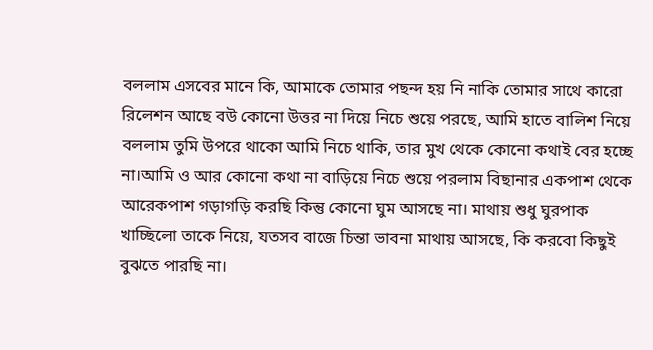বললাম এসবের মানে কি, আমাকে তোমার পছন্দ হয় নি নাকি তোমার সাথে কারো রিলেশন আছে বউ কোনো উত্তর না দিয়ে নিচে শুয়ে পরছে, আমি হাতে বালিশ নিয়ে বললাম তুমি উপরে থাকো আমি নিচে থাকি, তার মুখ থেকে কোনো কথাই বের হচ্ছে না।আমি ও আর কোনো কথা না বাড়িয়ে নিচে শুয়ে পরলাম বিছানার একপাশ থেকে আরেকপাশ গড়াগড়ি করছি কিন্তু কোনো ঘুম আসছে না। মাথায় শুধু ঘুরপাক খাচ্ছিলো তাকে নিয়ে, যতসব বাজে চিন্তা ভাবনা মাথায় আসছে, কি করবো কিছুই বুঝতে পারছি না।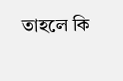তাহলে কি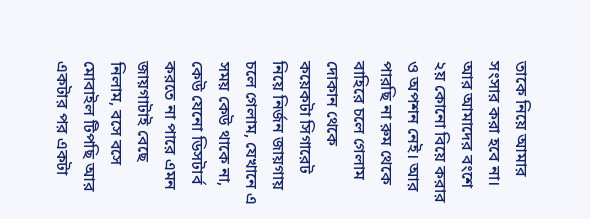তাকে নিয়ে আমার সংসার করা হবে না। আর আমাদের বংশে ২য় কোনো বিয়ে করার ও অপশন নেই। আর পারছি না রুম থেকে বাহিরে চলে গেলাম দোকান থেকে কয়েকটা সিগারেট নিয়ে নির্জন জায়গায় চলে গেলাম, যেখানে এ সময় কেউ থাকে না, কেউ যেনো ডিসটার্ব করতে না পারে এমন জায়গাটাই বেছে নিলাম, বসে বসে মোবাইল টিপছি আর একটার পর একটা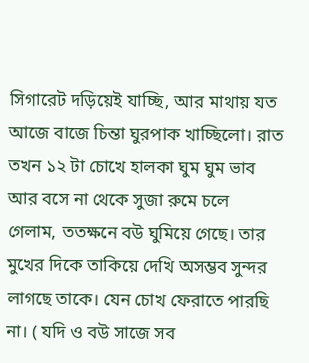সিগারেট দড়িয়েই যাচ্ছি, আর মাথায় যত আজে বাজে চিন্তা ঘুরপাক খাচ্ছিলো। রাত তখন ১২ টা চোখে হালকা ঘুম ঘুম ভাব আর বসে না থেকে সুজা রুমে চলে গেলাম, ততক্ষনে বউ ঘুমিয়ে গেছে। তার মুখের দিকে তাকিয়ে দেখি অসম্ভব সুন্দর লাগছে তাকে। যেন চোখ ফেরাতে পারছি না। ( যদি ও বউ সাজে সব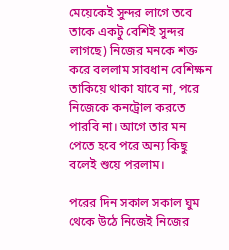মেয়েকেই সুন্দর লাগে তবে তাকে একটু বেশিই সুন্দর লাগছে) নিজের মনকে শক্ত করে বললাম সাবধান বেশিক্ষন তাকিয়ে থাকা যাবে না, পরে নিজেকে কনট্রোল করতে পারবি না। আগে তার মন পেতে হবে পরে অন্য কিছু বলেই শুয়ে পরলাম।

পরের দিন সকাল সকাল ঘুম থেকে উঠে নিজেই নিজের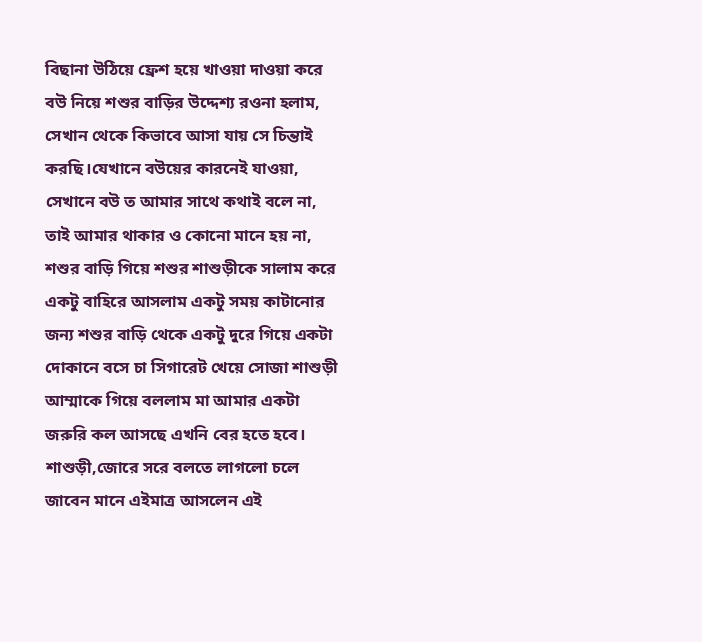বিছানা উঠিয়ে ফ্রেশ হয়ে খাওয়া দাওয়া করে বউ নিয়ে শশুর বাড়ির উদ্দেশ্য রওনা হলাম, সেখান থেকে কিভাবে আসা যায় সে চিন্তাই করছি।যেখানে বউয়ের কারনেই যাওয়া, সেখানে বউ ত আমার সাথে কথাই বলে না, তাই আমার থাকার ও কোনো মানে হয় না, শশুর বাড়ি গিয়ে শশুর শাশুড়ীকে সালাম করে একটু বাহিরে আসলাম একটু সময় কাটানোর জন্য শশুর বাড়ি থেকে একটু দুরে গিয়ে একটা দোকানে বসে চা সিগারেট খেয়ে সোজা শাশুড়ী আম্মাকে গিয়ে বললাম মা আমার একটা জরুরি কল আসছে এখনি বের হতে হবে। শাশুড়ী,জোরে সরে বলতে লাগলো চলে জাবেন মানে এইমাত্র আসলেন এই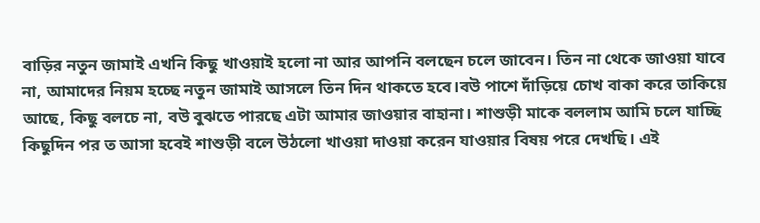বাড়ির নতুন জামাই এখনি কিছু খাওয়াই হলো না আর আপনি বলছেন চলে জাবেন। তিন না থেকে জাওয়া যাবে না, আমাদের নিয়ম হচ্ছে নতুন জামাই আসলে তিন দিন থাকতে হবে।বউ পাশে দাঁড়িয়ে চোখ বাকা করে তাকিয়ে আছে, কিছু বলচে না, বউ বুঝতে পারছে এটা আমার জাওয়ার বাহানা। শাশুড়ী মাকে বললাম আমি চলে যাচ্ছি কিছুদিন পর ত আসা হবেই শাশুড়ী বলে উঠলো খাওয়া দাওয়া করেন যাওয়ার বিষয় পরে দেখছি। এই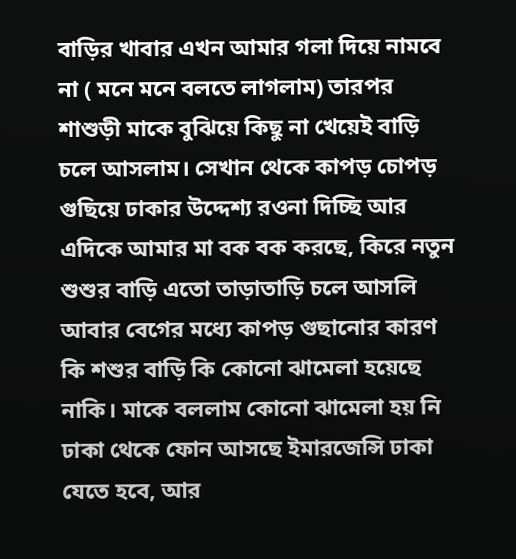বাড়ির খাবার এখন আমার গলা দিয়ে নামবে না ( মনে মনে বলতে লাগলাম) তারপর শাশুড়ী মাকে বুঝিয়ে কিছু না খেয়েই বাড়ি চলে আসলাম। সেখান থেকে কাপড় চোপড় গুছিয়ে ঢাকার উদ্দেশ্য রওনা দিচ্ছি আর এদিকে আমার মা বক বক করছে, কিরে নতুন শুশুর বাড়ি এতো তাড়াতাড়ি চলে আসলি আবার বেগের মধ্যে কাপড় গুছানোর কারণ কি শশুর বাড়ি কি কোনো ঝামেলা হয়েছে নাকি। মাকে বললাম কোনো ঝামেলা হয় নি ঢাকা থেকে ফোন আসছে ইমারজেন্সি ঢাকা যেতে হবে, আর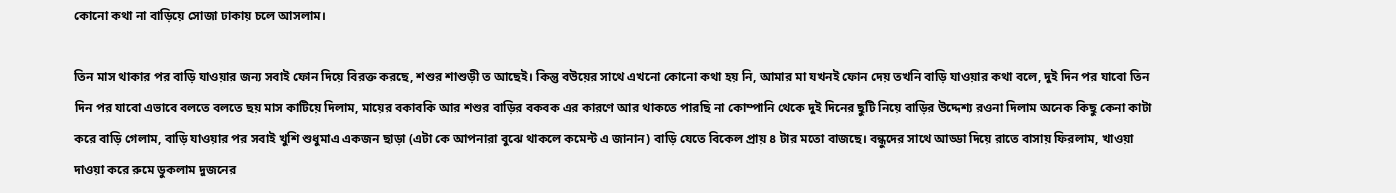কোনো কথা না বাড়িয়ে সোজা ঢাকায় চলে আসলাম।

তিন মাস থাকার পর বাড়ি যাওয়ার জন্য সবাই ফোন দিয়ে বিরক্ত করছে, শশুর শাশুড়ী ত আছেই। কিন্তু বউয়ের সাথে এখনো কোনো কথা হয় নি, আমার মা যখনই ফোন দেয় তখনি বাড়ি যাওয়ার কথা বলে, দুই দিন পর যাবো তিন দিন পর যাবো এভাবে বলতে বলতে ছয় মাস কাটিয়ে দিলাম, মায়ের বকাবকি আর শশুর বাড়ির বকবক এর কারণে আর থাকতে পারছি না কোম্পানি থেকে দুই দিনের ছুটি নিয়ে বাড়ির উদ্দেশ্য রওনা দিলাম অনেক কিছু কেনা কাটা করে বাড়ি গেলাম, বাড়ি যাওয়ার পর সবাই খুশি শুধুমাএ একজন ছাড়া (এটা কে আপনারা বুঝে থাকলে কমেন্ট এ জানান) বাড়ি যেতে বিকেল প্রায় ৪ টার মতো বাজছে। বন্ধুদের সাথে আড্ডা দিয়ে রাতে বাসায় ফিরলাম, খাওয়া দাওয়া করে রুমে ডুকলাম দুজনের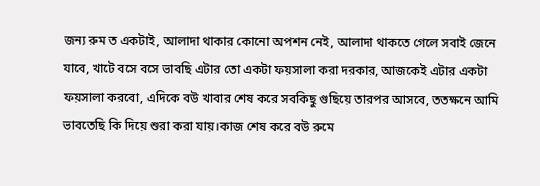জন্য রুম ত একটাই, আলাদা থাকার কোনো অপশন নেই, আলাদা থাকতে গেলে সবাই জেনে যাবে, খাটে বসে বসে ভাবছি এটার তো একটা ফয়সালা করা দরকার, আজকেই এটার একটা ফয়সালা করবো, এদিকে বউ খাবার শেষ করে সবকিছু গুছিয়ে তারপর আসবে, ততক্ষনে আমি ভাবতেছি কি দিয়ে শুরা করা যায়।কাজ শেষ করে বউ রুমে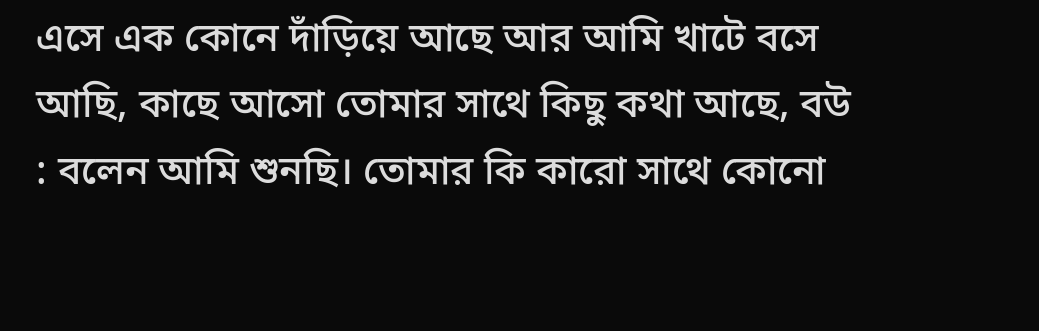এসে এক কোনে দাঁড়িয়ে আছে আর আমি খাটে বসে আছি, কাছে আসো তোমার সাথে কিছু কথা আছে, বউ : বলেন আমি শুনছি। তোমার কি কারো সাথে কোনো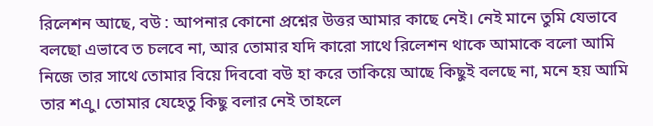রিলেশন আছে, বউ : আপনার কোনো প্রশ্নের উত্তর আমার কাছে নেই। নেই মানে তুমি যেভাবে বলছো এভাবে ত চলবে না, আর তোমার যদি কারো সাথে রিলেশন থাকে আমাকে বলো আমি নিজে তার সাথে তোমার বিয়ে দিববো বউ হা করে তাকিয়ে আছে কিছুই বলছে না, মনে হয় আমি তার শএু। তোমার যেহেতু কিছু বলার নেই তাহলে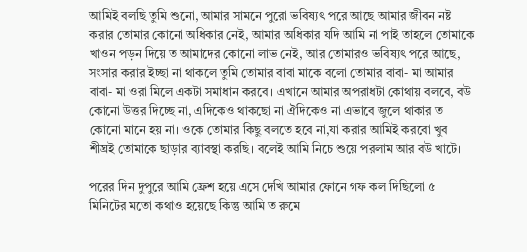আমিই বলছি তুমি শুনো, আমার সামনে পুরো ভবিষ্যৎ পরে আছে আমার জীবন নষ্ট করার তোমার কোনো অধিকার নেই, আমার অধিকার যদি আমি না পাই তাহলে তোমাকে খাওন পড়ন দিয়ে ত আমাদের কোনো লাভ নেই, আর তোমারও ভবিষ্যৎ পরে আছে, সংসার করার ইচ্ছা না থাকলে তুমি তোমার বাবা মাকে বলো তোমার বাবা- মা আমার বাবা- মা ওরা মিলে একটা সমাধান করবে। এখানে আমার অপরাধটা কোথায় বলবে, বউ কোনো উত্তর দিচ্ছে না, এদিকেও থাকছো না ঐদিকেও না এভাবে জুলে থাকার ত কোনো মানে হয় না। ওকে তোমার কিছু বলতে হবে না,যা করার আমিই করবো খুব শীঘ্রই তোমাকে ছাড়ার ব্যাবস্থা করছি। বলেই আমি নিচে শুয়ে পরলাম আর বউ খাটে।

পরের দিন দুপুরে আমি ফ্রেশ হয়ে এসে দেখি আমার ফোনে গফ কল দিছিলো ৫ মিনিটের মতো কথাও হয়েছে কিন্তু আমি ত রুমে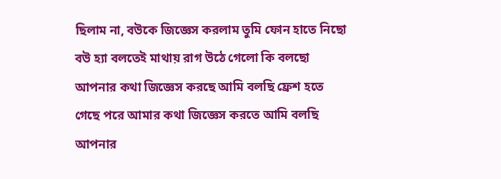ছিলাম না, বউকে জিজ্ঞেস করলাম তুমি ফোন হাতে নিছো বউ হ্যা বলতেই মাথায় রাগ উঠে গেলো কি বলছো আপনার কথা জিজ্ঞেস করছে আমি বলছি ফ্রেশ হতে গেছে পরে আমার কথা জিজ্ঞেস করতে আমি বলছি আপনার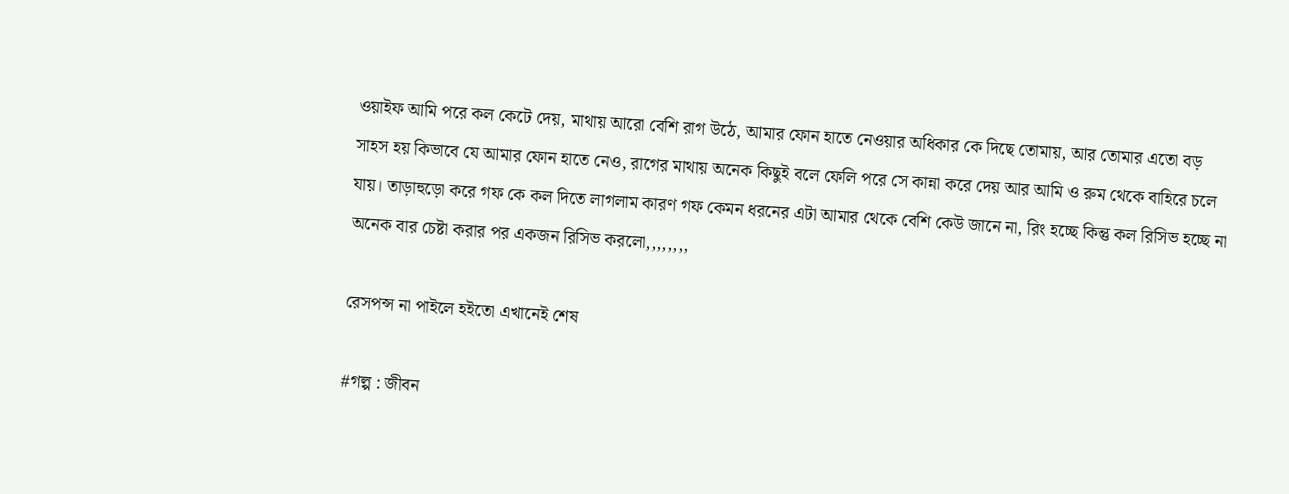ওয়াইফ আমি পরে কল কেটে দেয়, মাথায় আরো বেশি রাগ উঠে, আমার ফোন হাতে নেওয়ার অধিকার কে দিছে তোমায়, আর তোমার এতো বড় সাহস হয় কিভাবে যে আমার ফোন হাতে নেও, রাগের মাথায় অনেক কিছুই বলে ফেলি পরে সে কান্না করে দেয় আর আমি ও রুম থেকে বাহিরে চলে যায়। তাড়াহুড়ো করে গফ কে কল দিতে লাগলাম কারণ গফ কেমন ধরনের এটা আমার থেকে বেশি কেউ জানে না, রিং হচ্ছে কিন্তু কল রিসিভ হচ্ছে না অনেক বার চেষ্টা করার পর একজন রিসিভ করলো,,,,,,,,

রেসপন্স না পাইলে হইতো এখানেই শেষ

#গল্প : জীবন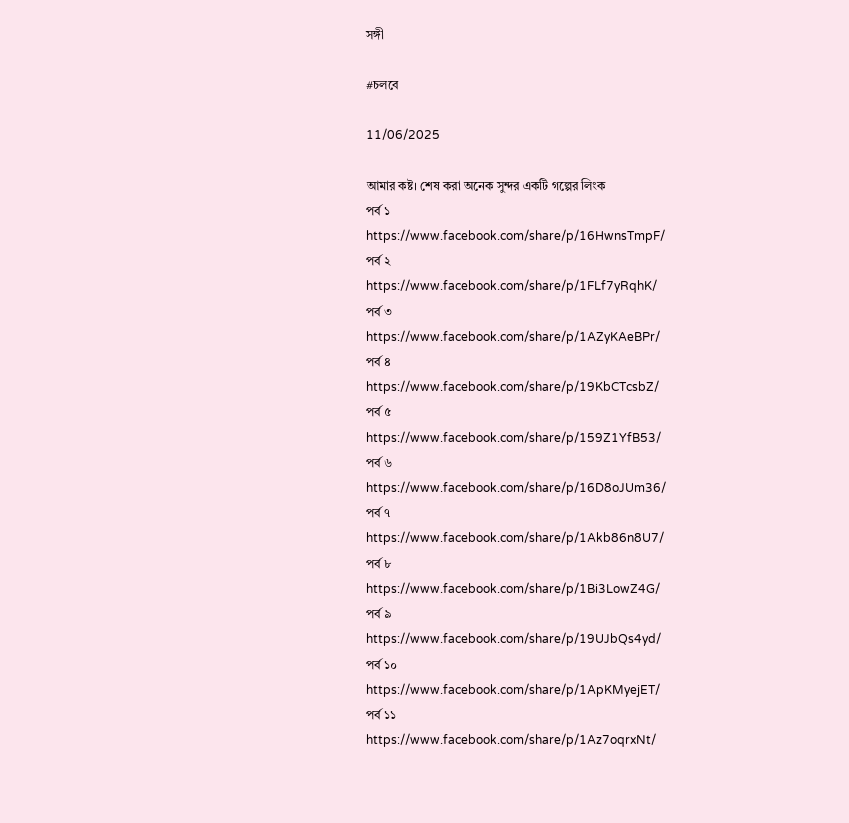সঙ্গী

#চলবে

11/06/2025

আমার কষ্ট। শেষ করা অনেক সুন্দর একটি গল্পের লিংক
পর্ব ১
https://www.facebook.com/share/p/16HwnsTmpF/
পর্ব ২
https://www.facebook.com/share/p/1FLf7yRqhK/
পর্ব ৩
https://www.facebook.com/share/p/1AZyKAeBPr/
পর্ব ৪
https://www.facebook.com/share/p/19KbCTcsbZ/
পর্ব ৫
https://www.facebook.com/share/p/159Z1YfB53/
পর্ব ৬
https://www.facebook.com/share/p/16D8oJUm36/
পর্ব ৭
https://www.facebook.com/share/p/1Akb86n8U7/
পর্ব ৮
https://www.facebook.com/share/p/1Bi3LowZ4G/
পর্ব ৯
https://www.facebook.com/share/p/19UJbQs4yd/
পর্ব ১০
https://www.facebook.com/share/p/1ApKMyejET/
পর্ব ১১
https://www.facebook.com/share/p/1Az7oqrxNt/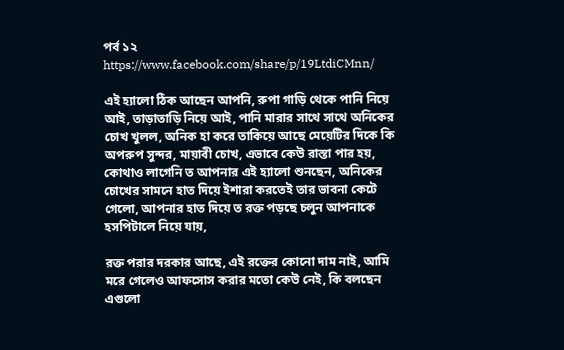পর্ব ১২
https://www.facebook.com/share/p/19LtdiCMnn/

এই হ্যালো ঠিক আছেন আপনি, রুপা গাড়ি থেকে পানি নিয়ে আই, তাড়াতাড়ি নিয়ে আই, পানি মারার সাথে সাথে অনিকের চোখ খুলল, অনিক হা করে তাকিয়ে আছে মেয়েটির দিকে কি অপরুপ সুন্দর, মায়াবী চোখ, এভাবে কেউ রাস্তা পার হয়, কোথাও লাগেনি ত আপনার এই হ্যালো শুনছেন, অনিকের চোখের সামনে হাত দিয়ে ইশারা করতেই তার ভাবনা কেটে গেলো, আপনার হাত দিয়ে ত রক্ত পড়ছে চলুন আপনাকে হসপিটালে নিয়ে যায়,

রক্ত পরার দরকার আছে, এই রক্তের কোনো দাম নাই, আমি মরে গেলেও আফসোস করার মতো কেউ নেই, কি বলছেন এগুলো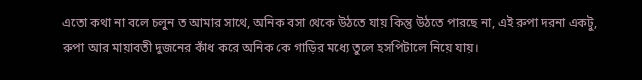এতো কথা না বলে চলুন ত আমার সাথে, অনিক বসা থেকে উঠতে যায় কিন্তু উঠতে পারছে না, এই রুপা দরনা একটু, রুপা আর মায়াবতী দুজনের কাঁধ করে অনিক কে গাড়ির মধ্যে তুলে হসপিটালে নিয়ে যায়।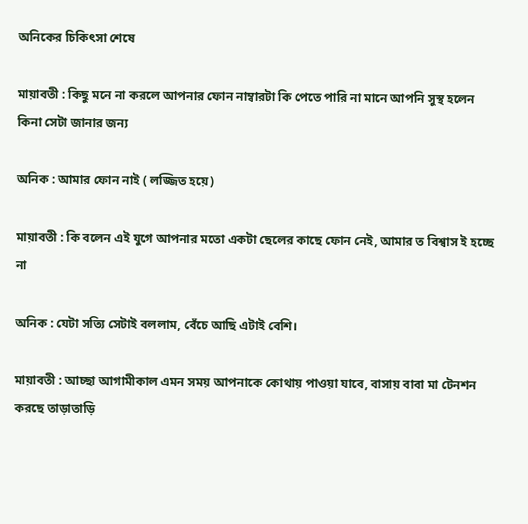অনিকের চিকিৎসা শেষে

মায়াবতী : কিছু মনে না করলে আপনার ফোন নাম্বারটা কি পেতে পারি না মানে আপনি সুস্থ হলেন কিনা সেটা জানার জন্য

অনিক : আমার ফোন নাই ( লজ্জিত হয়ে)

মায়াবতী : কি বলেন এই যুগে আপনার মতো একটা ছেলের কাছে ফোন নেই, আমার ত বিশ্বাস ই হচ্ছে না

অনিক : যেটা সত্যি সেটাই বললাম, বেঁচে আছি এটাই বেশি।

মায়াবতী : আচ্ছা আগামীকাল এমন সময় আপনাকে কোথায় পাওয়া যাবে, বাসায় বাবা মা টেনশন করছে তাড়াতাড়ি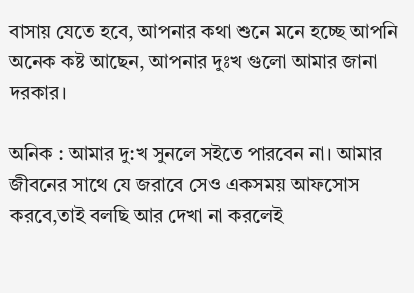বাসায় যেতে হবে, আপনার কথা শুনে মনে হচ্ছে আপনি অনেক কষ্ট আছেন, আপনার দুঃখ গুলো আমার জানা দরকার।

অনিক : আমার দু:খ সুনলে সইতে পারবেন না। আমার জীবনের সাথে যে জরাবে সেও একসময় আফসোস করবে,তাই বলছি আর দেখা না করলেই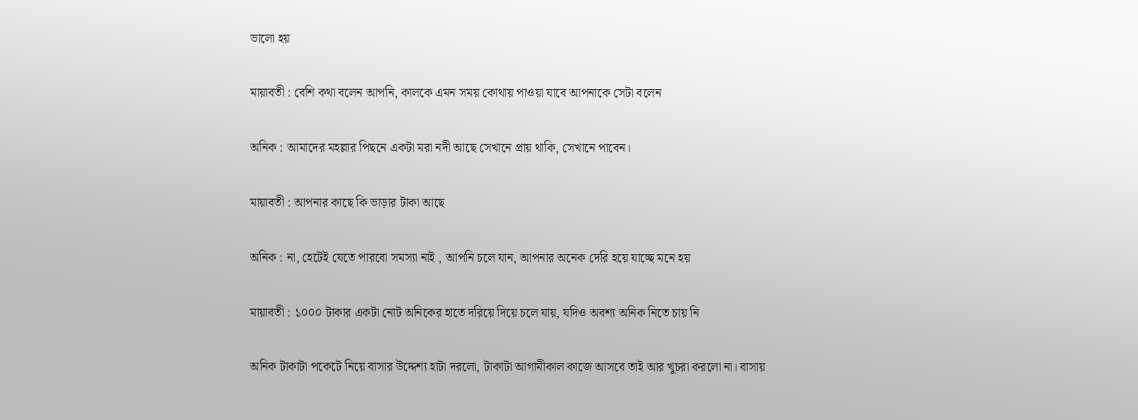ভালো হয়

মায়াবতী : বেশি কথা বলেন আপনি, কালকে এমন সময় কোথায় পাওয়া যাবে আপনাকে সেটা বলেন

অনিক : আমাদের মহল্লার পিছনে একটা মরা নদী আছে সেখানে প্রায় থাকি, সেখানে পাবেন।

মায়াবতী : আপনার কাছে কি ভাড়ার টাকা আছে

অনিক : না, হেটেই যেতে পারবো সমস্যা নাই , আপনি চলে যান, আপনার অনেক দেরি হয়ে যাচ্ছে মনে হয়

মায়াবতী : ১০০০ টাকার একটা নোট অনিকের হাতে দরিয়ে দিয়ে চলে যায়, যদিও অবশ্য অনিক নিতে চায় নি

অনিক টাকাটা পকেটে নিয়ে বাসার উদ্দেশ্য হাটা দরলো, টাকাটা আগামীকাল কাজে আসবে তাই আর খুচরা করলো না। বাসায়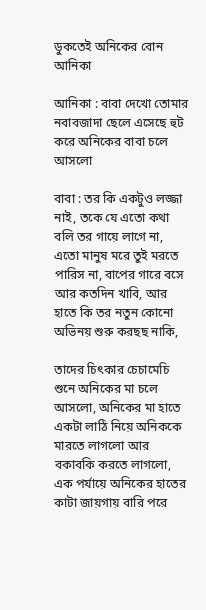ডুকতেই অনিকের বোন আনিকা

আনিকা : বাবা দেখো তোমার নবাবজাদা ছেলে এসেছে হুট করে অনিকের বাবা চলে আসলো

বাবা : তর কি একটুও লজ্জা নাই, তকে যে এতো কথা বলি তর গায়ে লাগে না, এতো মানুষ মরে তুই মরতে পারিস না, বাপের গারে বসে আর কতদিন খাবি, আর হাতে কি তর নতুন কোনো অভিনয় শুরু করছছ নাকি,

তাদের চিৎকার চেচামেচি শুনে অনিকের মা চলে আসলো, অনিকের মা হাতে একটা লাঠি নিয়ে অনিককে মারতে লাগলো আর বকাবকি করতে লাগলো, এক পর্যায়ে অনিকের হাতের কাটা জায়গায় বারি পরে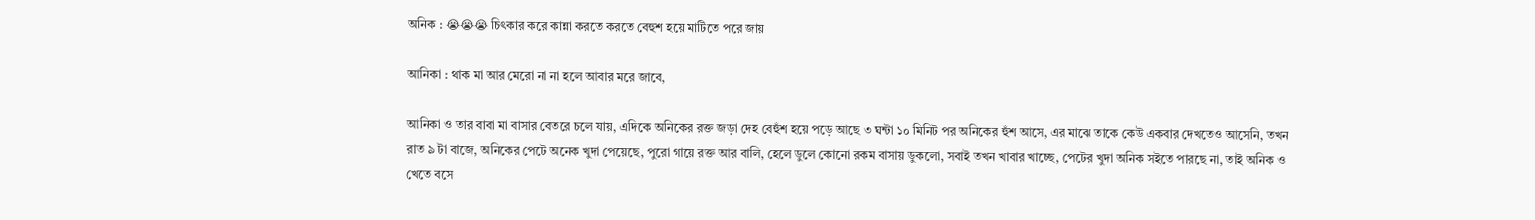অনিক : 😭😭😭 চিৎকার করে কান্না করতে করতে বেহুশ হয়ে মাটিতে পরে জায়

আনিকা : থাক মা আর মেরো না না হলে আবার মরে জাবে,

আনিকা ও তার বাবা মা বাসার বেতরে চলে যায়, এদিকে অনিকের রক্ত জড়া দেহ বেহুঁশ হয়ে পড়ে আছে ৩ ঘন্টা ১০ মিনিট পর অনিকের হুঁশ আসে, এর মাঝে তাকে কেউ একবার দেখতেও আসেনি, তখন রাত ৯ টা বাজে, অনিকের পেটে অনেক খুদা পেয়েছে, পুরো গায়ে রক্ত আর বালি, হেলে ডুলে কোনো রকম বাসায় ডুকলো, সবাই তখন খাবার খাচ্ছে, পেটের খুদা অনিক সইতে পারছে না, তাই অনিক ও খেতে বসে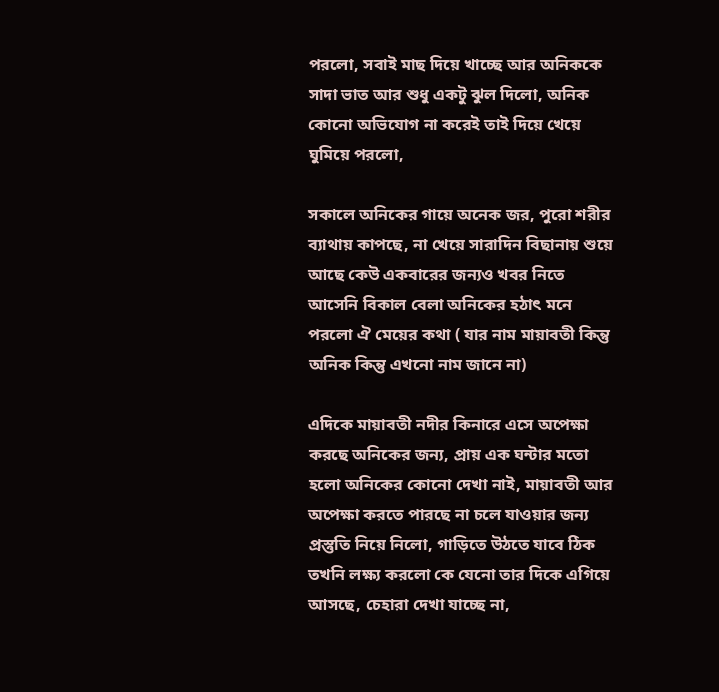পরলো, সবাই মাছ দিয়ে খাচ্ছে আর অনিককে সাদা ভাত আর শুধু একটু ঝুল দিলো, অনিক কোনো অভিযোগ না করেই তাই দিয়ে খেয়ে ঘুমিয়ে পরলো,

সকালে অনিকের গায়ে অনেক জর, পুরো শরীর ব্যাথায় কাপছে, না খেয়ে সারাদিন বিছানায় শুয়ে আছে কেউ একবারের জন্যও খবর নিতে আসেনি বিকাল বেলা অনিকের হঠাৎ মনে পরলো ঐ মেয়ের কথা ( যার নাম মায়াবতী কিন্তু অনিক কিন্তু এখনো নাম জানে না)

এদিকে মায়াবতী নদীর কিনারে এসে অপেক্ষা করছে অনিকের জন্য, প্রায় এক ঘন্টার মতো হলো অনিকের কোনো দেখা নাই, মায়াবতী আর অপেক্ষা করতে পারছে না চলে যাওয়ার জন্য প্রস্তুতি নিয়ে নিলো, গাড়িতে উঠতে যাবে ঠিক তখনি লক্ষ্য করলো কে যেনো তার দিকে এগিয়ে আসছে, চেহারা দেখা যাচ্ছে না,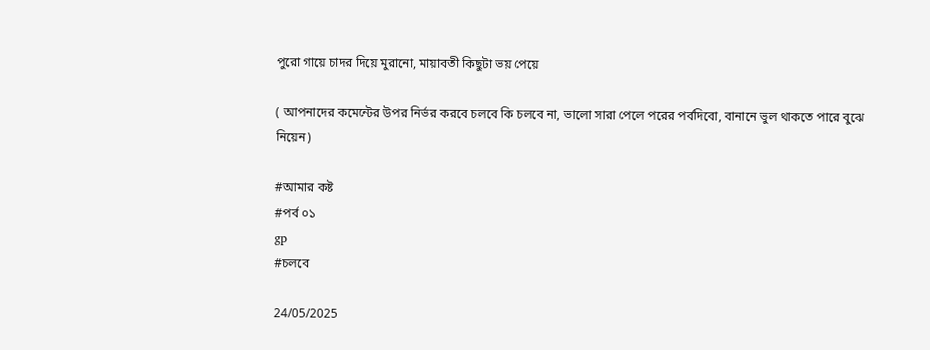পুরো গায়ে চাদর দিয়ে মুরানো, মায়াবতী কিছুটা ভয় পেয়ে

( আপনাদের কমেন্টের উপর নির্ভর করবে চলবে কি চলবে না, ভালো সারা পেলে পরের পর্বদিবো, বানানে ভুল থাকতে পারে বুঝে নিয়েন)

#আমার কষ্ট
#পর্ব ০১
gp
#চলবে

24/05/2025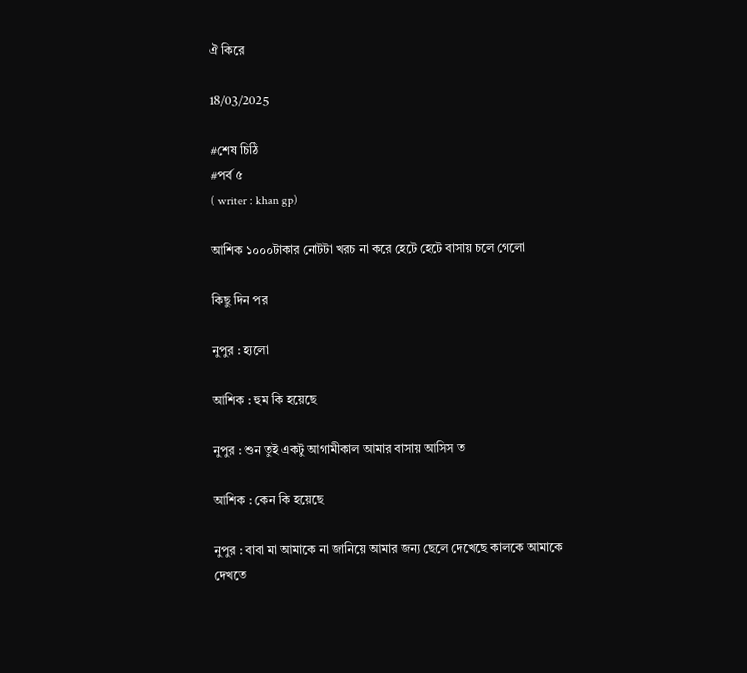ঐ কিরে

18/03/2025

#শেষ চিঠি
#পর্ব ৫
( writer : khan gp)

আশিক ১০০০টাকার নোটটা খরচ না করে হেটে হেটে বাসায় চলে গেলো

কিছু দিন পর

নুপুর : হ্যলো

আশিক : হুম কি হয়েছে

নুপুর : শুন তুই একটু আগামীকাল আমার বাসায় আসিস ত

আশিক : কেন কি হয়েছে

নুপুর : বাবা মা আমাকে না জানিয়ে আমার জন্য ছেলে দেখেছে কালকে আমাকে দেখতে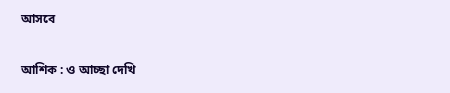আসবে

আশিক : ও আচ্ছা দেখি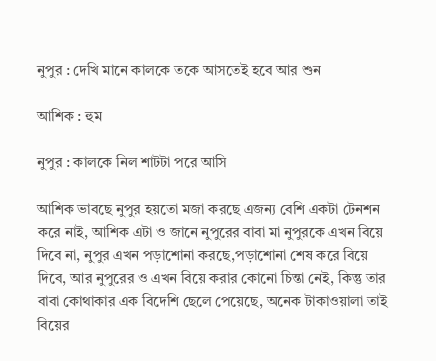নুপুর : দেখি মানে কালকে তকে আসতেই হবে আর শুন

আশিক : হুম

নুপুর : কালকে নিল শাটটা পরে আসি

আশিক ভাবছে নুপুর হয়তো মজা করছে এজন্য বেশি একটা টেনশন করে নাই, আশিক এটা ও জানে নুপুরের বাবা মা নুপুরকে এখন বিয়ে দিবে না, নুপুর এখন পড়াশোনা করছে,পড়াশোনা শেষ করে বিয়ে দিবে, আর নুপুরের ও এখন বিয়ে করার কোনো চিন্তা নেই, কিন্তু তার বাবা কোথাকার এক বিদেশি ছেলে পেয়েছে, অনেক টাকাওয়ালা তাই বিয়ের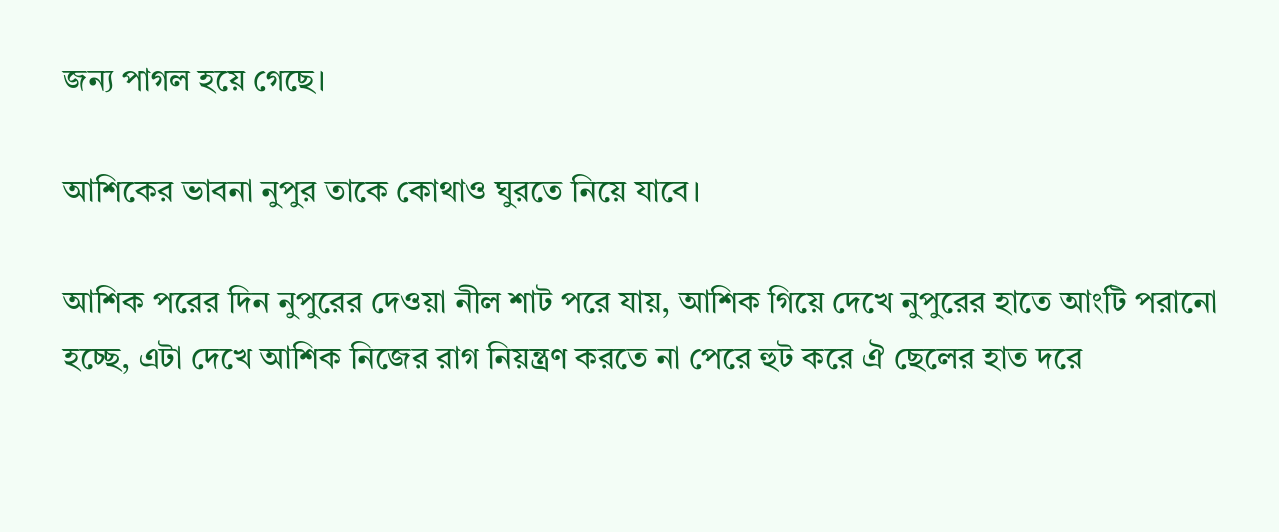জন্য পাগল হয়ে গেছে।

আশিকের ভাবনা নুপুর তাকে কোথাও ঘুরতে নিয়ে যাবে।

আশিক পরের দিন নুপুরের দেওয়া নীল শাট পরে যায়, আশিক গিয়ে দেখে নুপুরের হাতে আংটি পরানো হচ্ছে, এটা দেখে আশিক নিজের রাগ নিয়ন্ত্রণ করতে না পেরে হুট করে ঐ ছেলের হাত দরে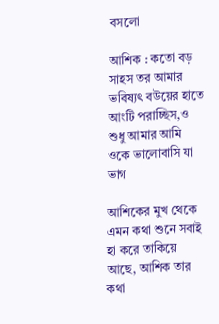বসলো

আশিক : কতো বড় সাহস তর আমার ভবিষ্যৎ বউয়ের হাতে আংটি পরাচ্ছিস,ও শুধু আমার আমি ওকে ভালোবাসি যা ভাগ

আশিকের মুখ থেকে এমন কথা শুনে সবাই হা করে তাকিয়ে আছে, আশিক তার কথা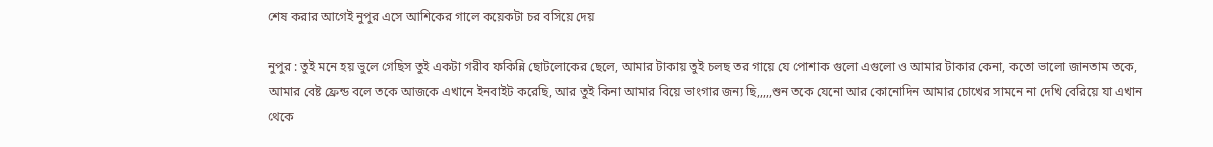শেষ করার আগেই নুপুর এসে আশিকের গালে কয়েকটা চর বসিয়ে দেয়

নুপুর : তুই মনে হয় ভুলে গেছিস তুই একটা গরীব ফকিন্নি ছোটলোকের ছেলে, আমার টাকায় তুই চলছ তর গায়ে যে পোশাক গুলো এগুলো ও আমার টাকার কেনা, কতো ভালো জানতাম তকে, আমার বেষ্ট ফ্রেন্ড বলে তকে আজকে এখানে ইনবাইট করেছি, আর তুই কিনা আমার বিয়ে ভাংগার জন্য ছি,,,,,শুন তকে যেনো আর কোনোদিন আমার চোখের সামনে না দেখি বেরিয়ে যা এখান থেকে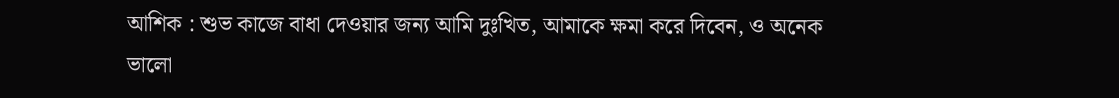আশিক : শুভ কাজে বাধা দেওয়ার জন্য আমি দুঃখিত, আমাকে ক্ষমা করে দিবেন, ও অনেক ভালো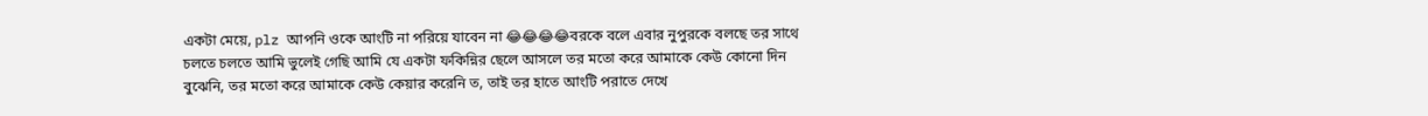একটা মেয়ে, plz আপনি ওকে আংটি না পরিয়ে যাবেন না 😂😂😂😂বরকে বলে এবার নুপুরকে বলছে তর সাথে চলতে চলতে আমি ভুলেই গেছি আমি যে একটা ফকিন্নির ছেলে আসলে তর মতো করে আমাকে কেউ কোনো দিন বুঝেনি, তর মতো করে আমাকে কেউ কেয়ার করেনি ত, তাই তর হাতে আংটি পরাতে দেখে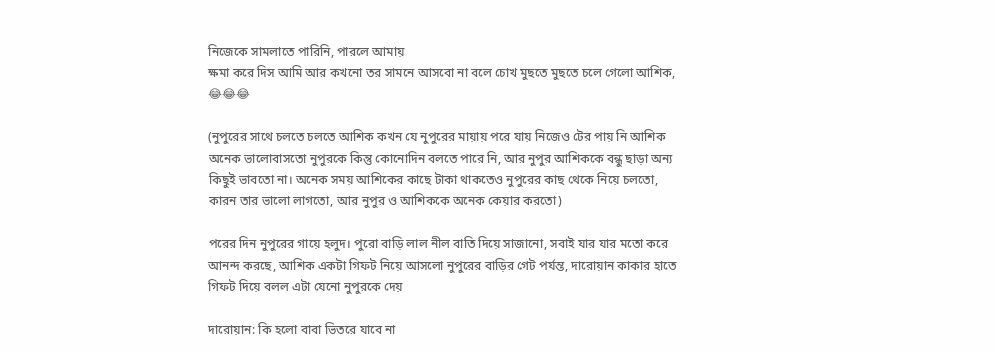নিজেকে সামলাতে পারিনি, পারলে আমায়
ক্ষমা করে দিস আমি আর কখনো তর সামনে আসবো না বলে চোখ মুছতে মুছতে চলে গেলো আশিক, 😂😂😂

(নুপুরের সাথে চলতে চলতে আশিক কখন যে নুপুরের মায়ায় পরে যায় নিজেও টের পায় নি আশিক অনেক ভালোবাসতো নুপুরকে কিন্তু কোনোদিন বলতে পারে নি, আর নুপুর আশিককে বন্ধু ছাড়া অন্য কিছুই ভাবতো না। অনেক সময় আশিকের কাছে টাকা থাকতেও নুপুরের কাছ থেকে নিয়ে চলতো, কারন তার ভালো লাগতো, আর নুপুর ও আশিককে অনেক কেয়ার করতো)

পরের দিন নুপুরের গায়ে হলুদ। পুরো বাড়ি লাল নীল বাতি দিয়ে সাজানো, সবাই যার যার মতো করে আনন্দ করছে, আশিক একটা গিফট নিয়ে আসলো নুপুরের বাড়ির গেট পর্যন্ত, দারোয়ান কাকার হাতে গিফট দিয়ে বলল এটা যেনো নুপুরকে দেয়

দারোয়ান: কি হলো বাবা ভিতরে যাবে না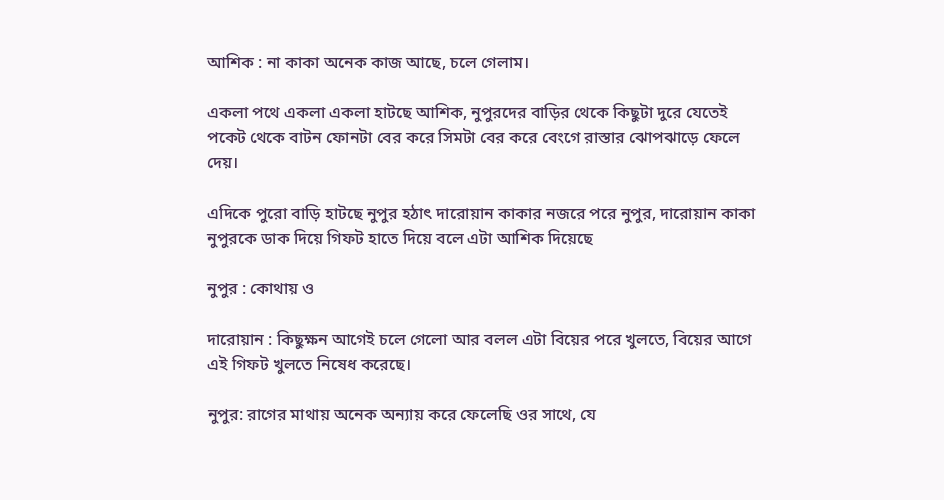আশিক : না কাকা অনেক কাজ আছে, চলে গেলাম।

একলা পথে একলা একলা হাটছে আশিক, নুপুরদের বাড়ির থেকে কিছুটা দুরে যেতেই পকেট থেকে বাটন ফোনটা বের করে সিমটা বের করে বেংগে রাস্তার ঝোপঝাড়ে ফেলে দেয়।

এদিকে পুরো বাড়ি হাটছে নুপুর হঠাৎ দারোয়ান কাকার নজরে পরে নুপুর, দারোয়ান কাকা নুপুরকে ডাক দিয়ে গিফট হাতে দিয়ে বলে এটা আশিক দিয়েছে

নুপুর : কোথায় ও

দারোয়ান : কিছুক্ষন আগেই চলে গেলো আর বলল এটা বিয়ের পরে খুলতে, বিয়ের আগে এই গিফট খুলতে নিষেধ করেছে।

নুপুর: রাগের মাথায় অনেক অন্যায় করে ফেলেছি ওর সাথে, যে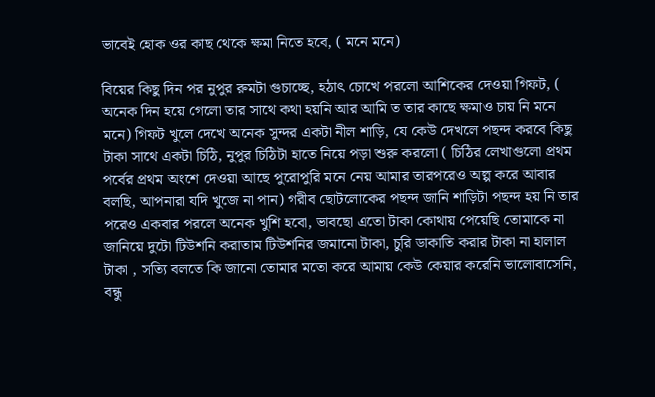ভাবেই হোক ওর কাছ থেকে ক্ষমা নিতে হবে, ( মনে মনে)

বিয়ের কিছু দিন পর নুপুর রুমটা গুচাচ্ছে, হঠাৎ চোখে পরলো আশিকের দেওয়া গিফট, ( অনেক দিন হয়ে গেলো তার সাথে কথা হয়নি আর আমি ত তার কাছে ক্ষমাও চায় নি মনে মনে) গিফট খুলে দেখে অনেক সুন্দর একটা নীল শাড়ি, যে কেউ দেখলে পছন্দ করবে কিছু টাকা সাথে একটা চিঠি, নুপুর চিঠিটা হাতে নিয়ে পড়া শুরু করলো ( চিঠির লেখাগুলো প্রথম পর্বের প্রথম অংশে দেওয়া আছে পুরোপুরি মনে নেয় আমার তারপরেও অল্প করে আবার বলছি, আপনারা যদি খুজে না পান) গরীব ছোটলোকের পছন্দ জানি শাড়িটা পছন্দ হয় নি তার পরেও একবার পরলে অনেক খুশি হবো, ভাবছো এতো টাকা কোথায় পেয়েছি তোমাকে না জানিয়ে দুটো টিউশনি করাতাম টিউশনির জমানো টাকা, চুরি ডাকাতি করার টাকা না হালাল টাকা , সত্যি বলতে কি জানো তোমার মতো করে আমায় কেউ কেয়ার করেনি ভালোবাসেনি, বন্ধু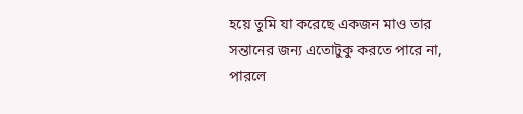হয়ে তুমি যা করেছে একজন মাও তার সন্তানের জন্য এতোটুকু করতে পারে না, পারলে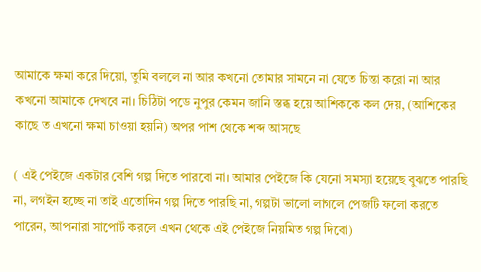আমাকে ক্ষমা করে দিয়ো, তুমি বললে না আর কখনো তোমার সামনে না যেতে চিন্তা করো না আর কখনো আমাকে দেখবে না। চিঠিটা পডে নুপুর কেমন জানি স্তব্ধ হয়ে আশিককে কল দেয়, (আশিকের কাছে ত এখনো ক্ষমা চাওয়া হয়নি) অপর পাশ থেকে শব্দ আসছে

( এই পেইজে একটার বেশি গল্প দিতে পারবো না। আমার পেইজে কি যেনো সমস্যা হয়েছে বুঝতে পারছি না, লগইন হচ্ছে না তাই এতোদিন গল্প দিতে পারছি না, গল্পটা ভালো লাগলে পেজটি ফলো করতে পারেন, আপনারা সাপোর্ট করলে এখন থেকে এই পেইজে নিয়মিত গল্প দিবো)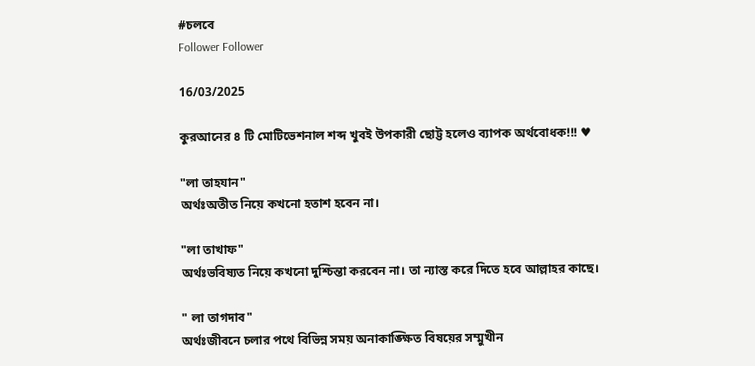#চলবে
Follower Follower

16/03/2025

কুরআনের ৪ টি মোটিভেশনাল শব্দ খুবই উপকারী ছোট্ট হলেও ব্যাপক অর্থবোধক!!! ♥

"লা তাহযান"
অর্থঃঅতীত নিয়ে কখনো হতাশ হবেন না।

"লা তাখাফ"
অর্থঃভবিষ্যত নিয়ে কখনো দুশ্চিন্তা করবেন না। তা ন্যাস্ত করে দিতে হবে আল্লাহর কাছে।

" লা তাগদাব"
অর্থঃজীবনে চলার পথে বিভিন্ন সময় অনাকাঙ্ক্ষিত বিষয়ের সম্মুখীন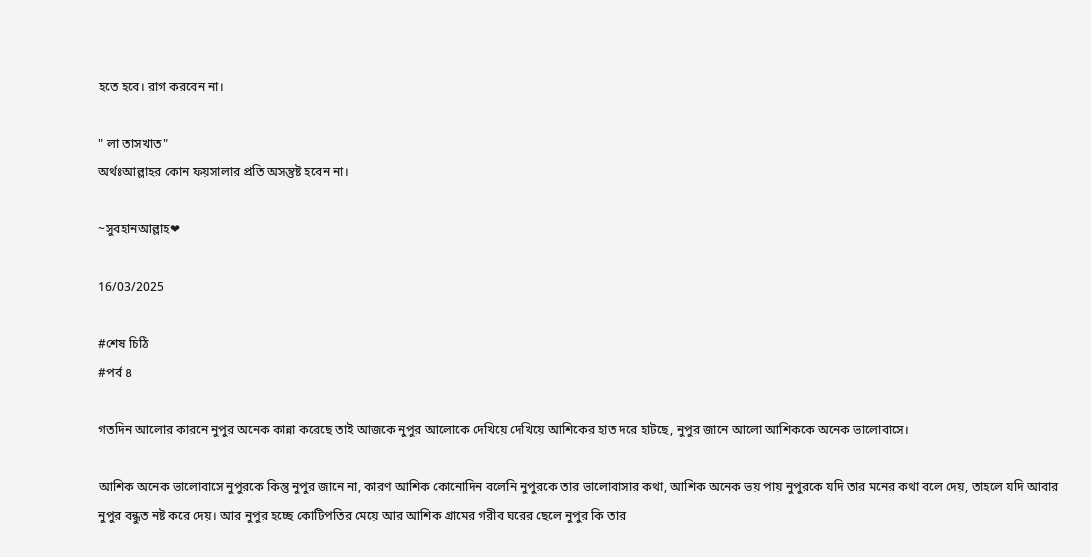হতে হবে। রাগ করবেন না।

" লা তাসখাত"
অর্থঃআল্লাহর কোন ফয়সালার প্রতি অসন্তুষ্ট হবেন না।

~সুবহানআল্লাহ❤

16/03/2025

#শেষ চিঠি
#পর্ব ৪

গতদিন আলোর কারনে নুপুর অনেক কান্না করেছে তাই আজকে নুপুর আলোকে দেখিয়ে দেখিয়ে আশিকের হাত দরে হাটছে, নুপুর জানে আলো আশিককে অনেক ভালোবাসে।

আশিক অনেক ভালোবাসে নুপুরকে কিন্তু নুপুর জানে না, কারণ আশিক কোনোদিন বলেনি নুপুরকে তার ভালোবাসার কথা, আশিক অনেক ভয় পায় নুপুরকে যদি তার মনের কথা বলে দেয়, তাহলে যদি আবার নুপুর বন্ধুত নষ্ট করে দেয়। আর নুপুর হচ্ছে কোটিপতির মেয়ে আর আশিক গ্রামের গরীব ঘরের ছেলে নুপুর কি তার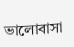ভালোবাসা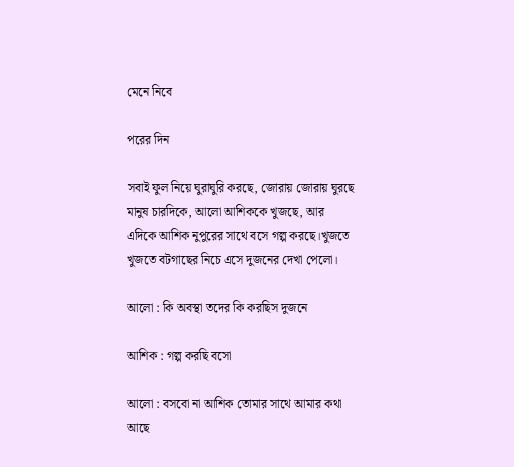মেনে নিবে

পরের দিন

সবাই ফুল নিয়ে ঘুরাঘুরি করছে, জোরায় জোরায় ঘুরছে মানুষ চারদিকে, আলো আশিককে খুজছে, আর এদিকে আশিক নুপুরের সাথে বসে গল্প করছে।খুজতে খুজতে বটগাছের নিচে এসে দুজনের দেখা পেলো।

আলো : কি অবস্থা তদের কি করছিস দুজনে

আশিক : গল্প করছি বসো

আলো : বসবো না আশিক তোমার সাথে আমার কথা আছে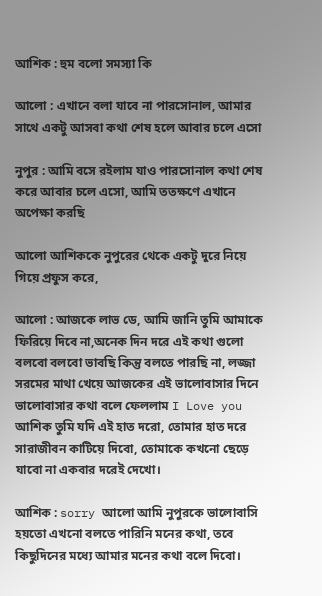আশিক : হুম বলো সমস্যা কি

আলো : এখানে বলা যাবে না পারসোনাল, আমার সাথে একটু আসবা কথা শেষ হলে আবার চলে এসো

নুপুর : আমি বসে রইলাম যাও পারসোনাল কথা শেষ করে আবার চলে এসো, আমি ততক্ষণে এখানে অপেক্ষা করছি

আলো আশিককে নুপুরের থেকে একটু দুরে নিয়ে গিয়ে প্রফুস করে,

আলো : আজকে লাভ ডে, আমি জানি তুমি আমাকে ফিরিয়ে দিবে না,অনেক দিন দরে এই কথা গুলো বলবো বলবো ভাবছি কিন্তু বলতে পারছি না, লজ্জা সরমের মাথা খেয়ে আজকের এই ভালোবাসার দিনে ভালোবাসার কথা বলে ফেললাম I Love you আশিক তুমি যদি এই হাত দরো, তোমার হাত দরে সারাজীবন কাটিয়ে দিবো, তোমাকে কখনো ছেড়ে যাবো না একবার দরেই দেখো।

আশিক : sorry আলো আমি নুপুরকে ভালোবাসি হয়তো এখনো বলতে পারিনি মনের কথা, তবে কিছুদিনের মধ্যে আমার মনের কথা বলে দিবো।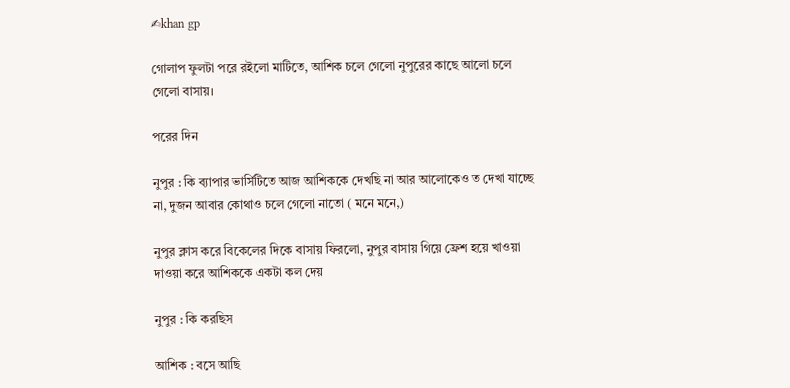✍khan gp

গোলাপ ফুলটা পরে রইলো মাটিতে, আশিক চলে গেলো নুপুরের কাছে আলো চলে গেলো বাসায়।

পরের দিন

নুপুর : কি ব্যাপার ভার্সিটিতে আজ আশিককে দেখছি না আর আলোকেও ত দেখা যাচ্ছে না, দুজন আবার কোথাও চলে গেলো নাতো ( মনে মনে,)

নুপুর ক্লাস করে বিকেলের দিকে বাসায় ফিরলো, নুপুর বাসায় গিয়ে ফ্রেশ হয়ে খাওয়া দাওয়া করে আশিককে একটা কল দেয়

নুপুর : কি করছিস

আশিক : বসে আছি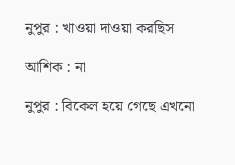নুপুর : খাওয়া দাওয়া করছিস

আশিক : না

নুপুর : বিকেল হয়ে গেছে এখনো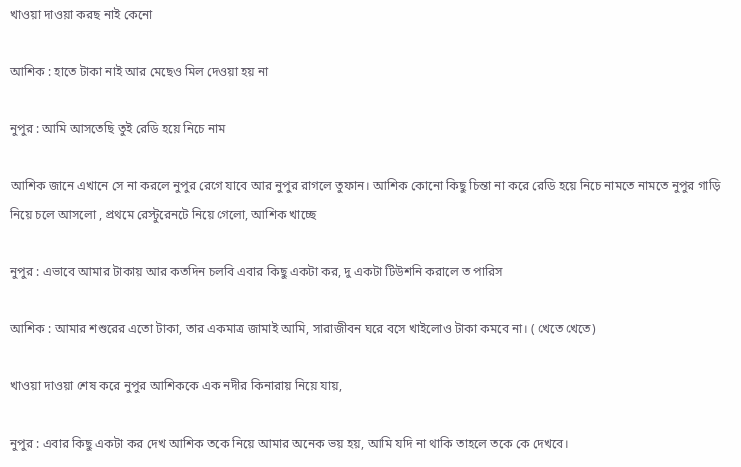খাওয়া দাওয়া করছ নাই কেনো

আশিক : হাতে টাকা নাই আর মেছেও মিল দেওয়া হয় না

নুপুর : আমি আসতেছি তুই রেডি হয়ে নিচে নাম

আশিক জানে এখানে সে না করলে নুপুর রেগে যাবে আর নুপুর রাগলে তুফান। আশিক কোনো কিছু চিন্তা না করে রেডি হয়ে নিচে নামতে নামতে নুপুর গাড়ি নিয়ে চলে আসলো , প্রথমে রেস্টুরেনটে নিয়ে গেলো, আশিক খাচ্ছে

নুপুর : এভাবে আমার টাকায় আর কতদিন চলবি এবার কিছু একটা কর, দু একটা টিউশনি করালে ত পারিস

আশিক : আমার শশুরের এতো টাকা, তার একমাত্র জামাই আমি, সারাজীবন ঘরে বসে খাইলোও টাকা কমবে না। ( খেতে খেতে)

খাওয়া দাওয়া শেষ করে নুপুর আশিককে এক নদীর কিনারায় নিয়ে যায়,

নুপুর : এবার কিছু একটা কর দেখ আশিক তকে নিয়ে আমার অনেক ভয় হয়, আমি যদি না থাকি তাহলে তকে কে দেখবে।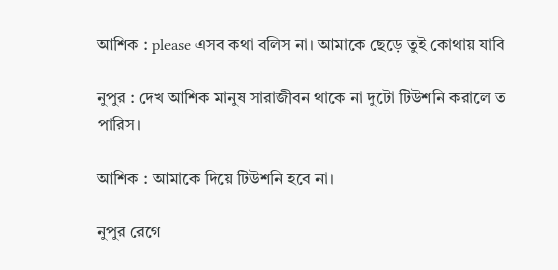আশিক : please এসব কথা বলিস না। আমাকে ছেড়ে তুই কোথায় যাবি

নুপুর : দেখ আশিক মানুষ সারাজীবন থাকে না দুটো টিউশনি করালে ত পারিস।

আশিক : আমাকে দিয়ে টিউশনি হবে না।

নুপুর রেগে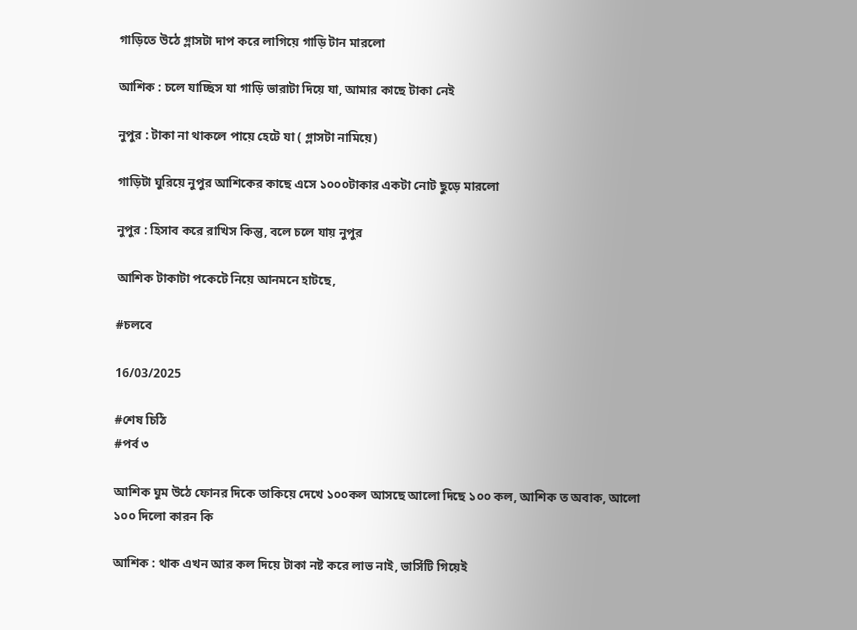গাড়িতে উঠে গ্লাসটা দাপ করে লাগিয়ে গাড়ি টান মারলো

আশিক : চলে যাচ্ছিস যা গাড়ি ভারাটা দিয়ে যা, আমার কাছে টাকা নেই

নুপুর : টাকা না থাকলে পায়ে হেটে যা ( গ্লাসটা নামিয়ে)

গাড়িটা ঘুরিয়ে নুপুর আশিকের কাছে এসে ১০০০টাকার একটা নোট ছুড়ে মারলো

নুপুর : হিসাব করে রাখিস কিন্তু, বলে চলে যায় নুপুর

আশিক টাকাটা পকেটে নিয়ে আনমনে হাটছে,

#চলবে

16/03/2025

#শেষ চিঠি
#পর্ব ৩

আশিক ঘুম উঠে ফোনর দিকে তাকিয়ে দেখে ১০০কল আসছে আলো দিছে ১০০ কল, আশিক ত অবাক, আলো ১০০ দিলো কারন কি

আশিক : থাক এখন আর কল দিয়ে টাকা নষ্ট করে লাভ নাই, ভার্সিটি গিয়েই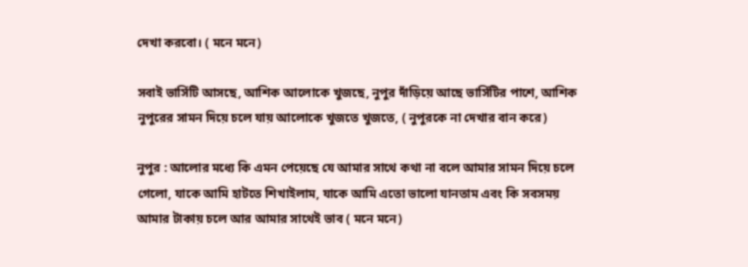দেখা করবো। ( মনে মনে)

সবাই ভার্সিটি আসছে, আশিক আলোকে খুজছে, নুপুর দাঁড়িয়ে আছে ভার্সিটির পাশে, আশিক নুপুরের সামন দিয়ে চলে যায় আলোকে খুজতে খুজতে, ( নুপুরকে না দেখার বান করে)

নুপুর : আলোর মধ্যে কি এমন পেয়েছে যে আমার সাথে কথা না বলে আমার সামন দিয়ে চলে গেলো, যাকে আমি হাটতে শিখাইলাম, যাকে আমি এতো ভালো যানতাম এবং কি সবসময় আমার টাকায় চলে আর আমার সাথেই ভাব ( মনে মনে)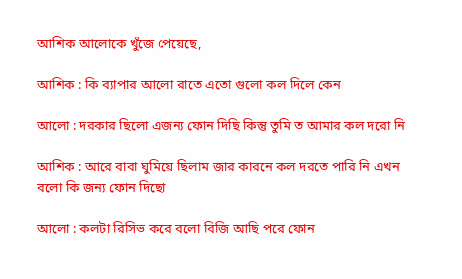আশিক আলোকে খুঁজে পেয়েছে,

আশিক : কি ব্যাপার আলো রাতে এতো গুলো কল দিলে কেন

আলো : দরকার ছিলো এজন্য ফোন দিছি কিন্তু তুমি ত আমার কল দরো নি

আশিক : আরে বাবা ঘুমিয়ে ছিলাম জার কারনে কল দরতে পারি নি এখন বলো কি জন্য ফোন দিছো

আলো : কলটা রিসিভ করে বলো বিজি আছি পরে ফোন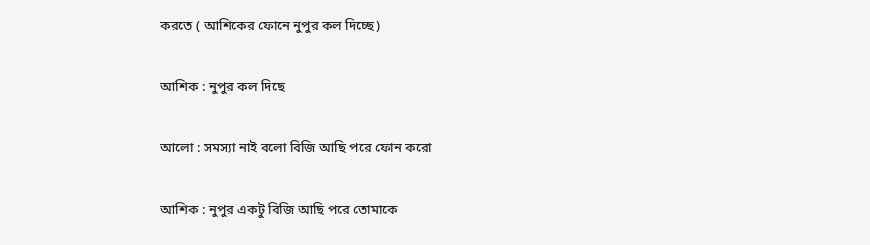করতে ( আশিকের ফোনে নুপুর কল দিচ্ছে)

আশিক : নুপুর কল দিছে

আলো : সমস্যা নাই বলো বিজি আছি পরে ফোন করো

আশিক : নুপুর একটু বিজি আছি পরে তোমাকে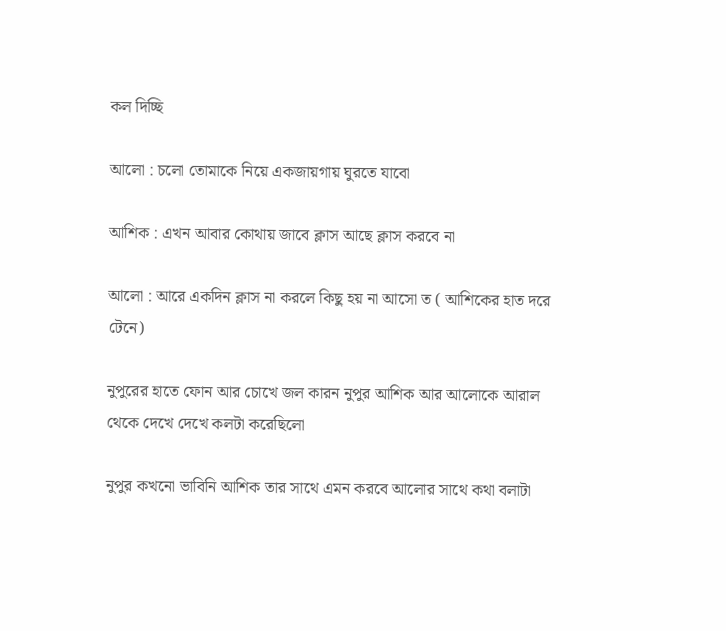কল দিচ্ছি

আলো : চলো তোমাকে নিয়ে একজায়গায় ঘুরতে যাবো

আশিক : এখন আবার কোথায় জাবে ক্লাস আছে ক্লাস করবে না

আলো : আরে একদিন ক্লাস না করলে কিছু হয় না আসো ত ( আশিকের হাত দরে টেনে)

নুপুরের হাতে ফোন আর চোখে জল কারন নুপুর আশিক আর আলোকে আরাল থেকে দেখে দেখে কলটা করেছিলো

নুপুর কখনো ভাবিনি আশিক তার সাথে এমন করবে আলোর সাথে কথা বলাটা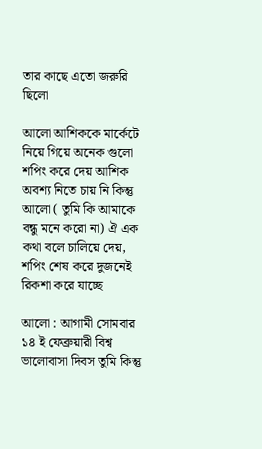তার কাছে এতো জরুরি ছিলো

আলো আশিককে মার্কেটে নিয়ে গিয়ে অনেক গুলো শপিং করে দেয় আশিক অবশ্য নিতে চায় নি কিন্তু আলো ( তুমি কি আমাকে বন্ধু মনে করো না) ঐ এক কথা বলে চালিয়ে দেয়, শপিং শেষ করে দুজনেই রিকশা করে যাচ্ছে

আলো : আগামী সোমবার ১৪ ই ফেব্রুয়ারী বিশ্ব ভালোবাসা দিবস তুমি কিন্তু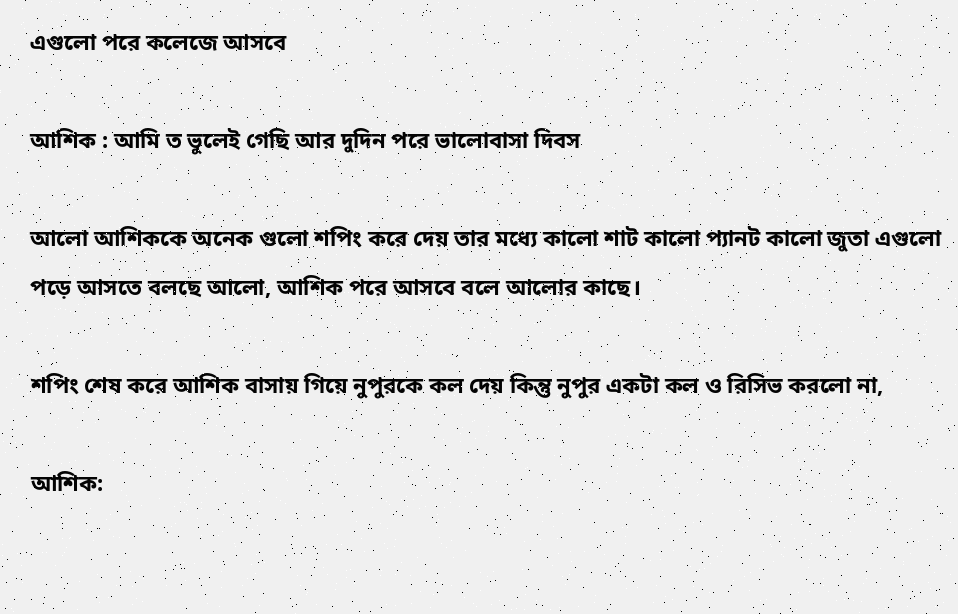এগুলো পরে কলেজে আসবে

আশিক : আমি ত ভুলেই গেছি আর দুদিন পরে ভালোবাসা দিবস

আলো আশিককে অনেক গুলো শপিং করে দেয় তার মধ্যে কালো শাট কালো প্যানট কালো জুতা এগুলো পড়ে আসতে বলছে আলো, আশিক পরে আসবে বলে আলোর কাছে।

শপিং শেষ করে আশিক বাসায় গিয়ে নুপুরকে কল দেয় কিন্তু নুপুর একটা কল ও রিসিভ করলো না,

আশিক: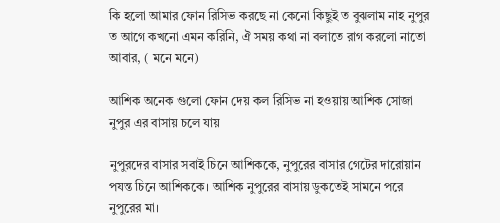কি হলো আমার ফোন রিসিভ করছে না কেনো কিছুই ত বুঝলাম নাহ নুপুর ত আগে কখনো এমন করিনি, ঐ সময় কথা না বলাতে রাগ করলো নাতো আবার, ( মনে মনে)

আশিক অনেক গুলো ফোন দেয় কল রিসিভ না হওয়ায় আশিক সোজা নুপুর এর বাসায় চলে যায়

নুপুরদের বাসার সবাই চিনে আশিককে, নুপুরের বাসার গেটের দারোয়ান পযন্ত চিনে আশিককে। আশিক নুপুরের বাসায় ডুকতেই সামনে পরে নুপুরের মা।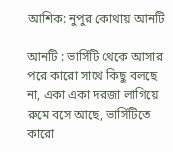আশিক: নুপুর কোথায় আনটি

আনটি : ভার্সিটি থেকে আসার পরে কারো সাথে কিছু বলছে না, একা একা দরজা লাগিয়ে রুমে বসে আছে, ভার্সিটিতে কারো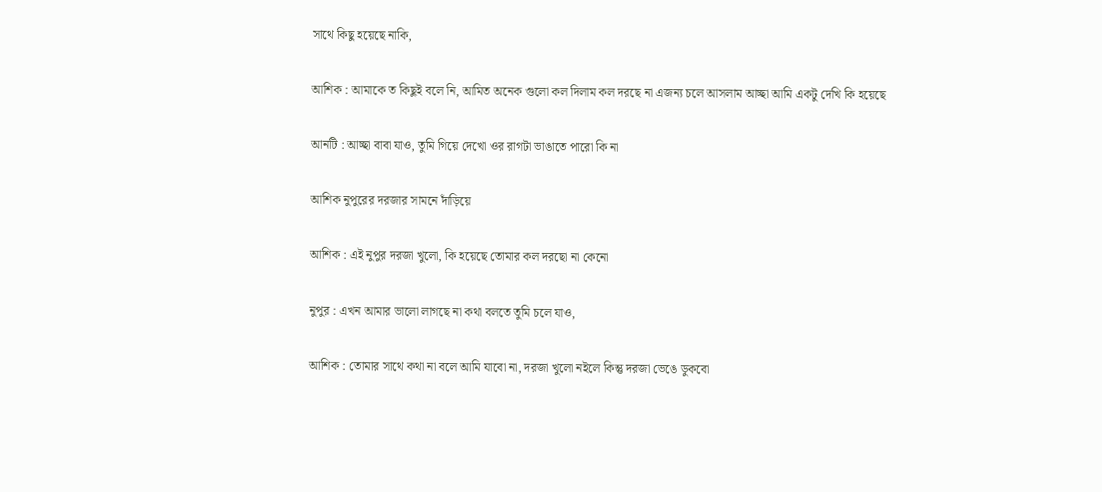সাথে কিছু হয়েছে নাকি,

আশিক : আমাকে ত কিছুই বলে নি, আমিত অনেক গুলো কল দিলাম কল দরছে না এজন্য চলে আসলাম আচ্ছা আমি একটু দেখি কি হয়েছে

আনটি : আচ্ছা বাবা যাও, তুমি গিয়ে দেখো ওর রাগটা ভাঙাতে পারো কি না

আশিক নুপুরের দরজার সামনে দাঁড়িয়ে

আশিক : এই নুপুর দরজা খুলো, কি হয়েছে তোমার কল দরছো না কেনো

নুপুর : এখন আমার ভালো লাগছে না কথা বলতে তুমি চলে যাও,

আশিক : তোমার সাথে কথা না বলে আমি যাবো না, দরজা খুলো নইলে কিন্তু দরজা ভেঙে ডুকবো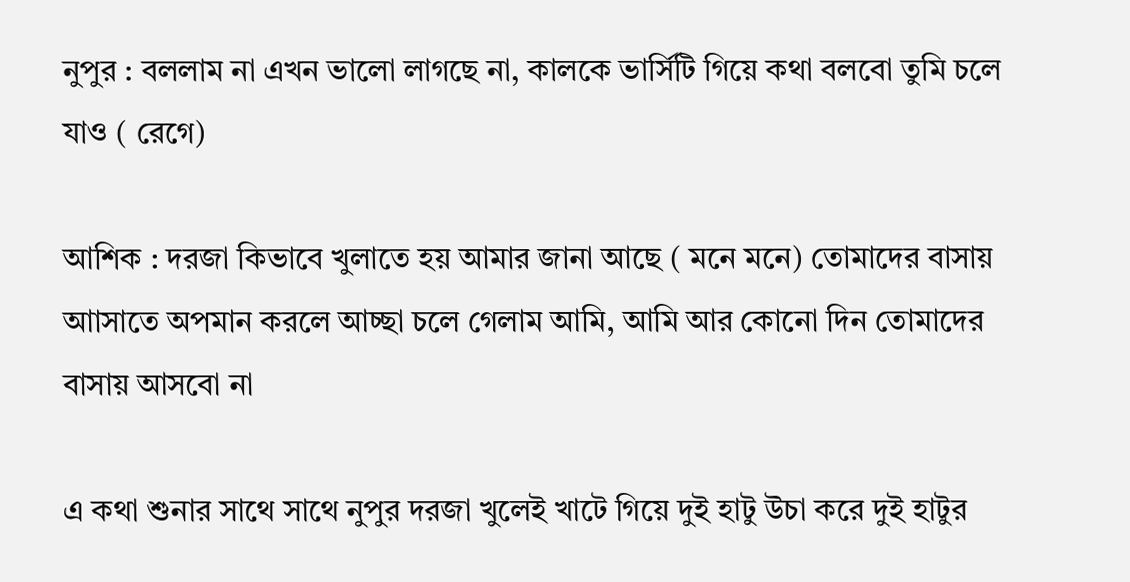নুপুর : বললাম না এখন ভালো লাগছে না, কালকে ভার্সিটি গিয়ে কথা বলবো তুমি চলে যাও ( রেগে)

আশিক : দরজা কিভাবে খুলাতে হয় আমার জানা আছে ( মনে মনে) তোমাদের বাসায় আাসাতে অপমান করলে আচ্ছা চলে গেলাম আমি, আমি আর কোনো দিন তোমাদের বাসায় আসবো না

এ কথা শুনার সাথে সাথে নুপুর দরজা খুলেই খাটে গিয়ে দুই হাটু উচা করে দুই হাটুর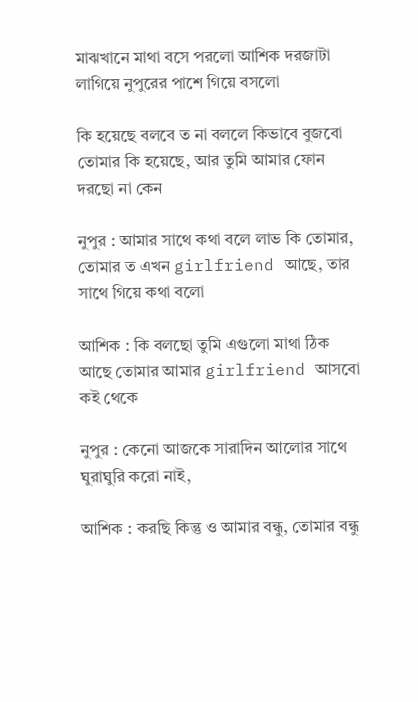মাঝখানে মাথা বসে পরলো আশিক দরজাটা লাগিয়ে নুপুরের পাশে গিয়ে বসলো

কি হয়েছে বলবে ত না বললে কিভাবে বুজবো তোমার কি হয়েছে, আর তুমি আমার ফোন দরছো না কেন

নুপুর : আমার সাথে কথা বলে লাভ কি তোমার, তোমার ত এখন girlfriend আছে, তার সাথে গিয়ে কথা বলো

আশিক : কি বলছো তুমি এগুলো মাথা ঠিক আছে তোমার আমার girlfriend আসবো কই থেকে

নুপুর : কেনো আজকে সারাদিন আলোর সাথে ঘুরাঘুরি করো নাই,

আশিক : করছি কিন্তু ও আমার বন্ধু, তোমার বন্ধু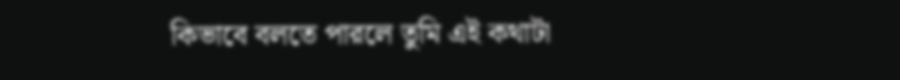কিভাবে বলতে পারলে তুমি এই কথাটা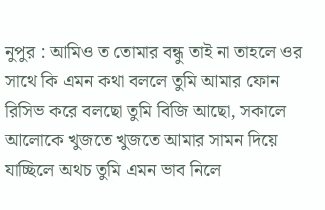নুপুর : আমিও ত তোমার বন্ধু তাই না তাহলে ওর সাথে কি এমন কথা বললে তুমি আমার ফোন রিসিভ করে বলছো তুমি বিজি আছো, সকালে আলোকে খুজতে খুজতে আমার সামন দিয়ে যাচ্ছিলে অথচ তুমি এমন ভাব নিলে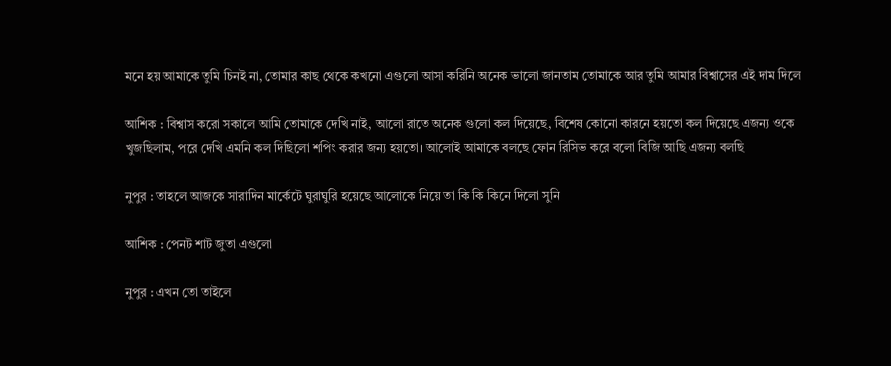মনে হয় আমাকে তুমি চিনই না, তোমার কাছ থেকে কখনো এগুলো আসা করিনি অনেক ভালো জানতাম তোমাকে আর তুমি আমার বিশ্বাসের এই দাম দিলে

আশিক : বিশ্বাস করো সকালে আমি তোমাকে দেখি নাই, আলো রাতে অনেক গুলো কল দিয়েছে, বিশেষ কোনো কারনে হয়তো কল দিয়েছে এজন্য ওকে খুজছিলাম, পরে দেখি এমনি কল দিছিলো শপিং করার জন্য হয়তো। আলোই আমাকে বলছে ফোন রিসিভ করে বলো বিজি আছি এজন্য বলছি

নুপুর : তাহলে আজকে সারাদিন মার্কেটে ঘুরাঘুরি হয়েছে আলোকে নিয়ে তা কি কি কিনে দিলো সুনি

আশিক : পেনট শাট জুতা এগুলো

নুপুর : এখন তো তাইলে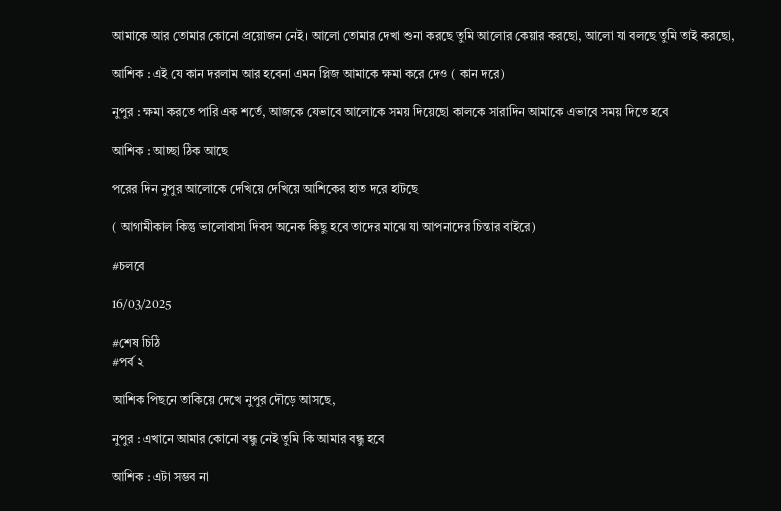আমাকে আর তোমার কোনো প্রয়োজন নেই। আলো তোমার দেখা শুনা করছে তুমি আলোর কেয়ার করছো, আলো যা বলছে তুমি তাই করছো,

আশিক : এই যে কান দরলাম আর হবেনা এমন প্লিজ আমাকে ক্ষমা করে দেও ( কান দরে)

নুপুর : ক্ষমা করতে পারি এক শর্তে, আজকে যেভাবে আলোকে সময় দিয়েছো কালকে সারাদিন আমাকে এভাবে সময় দিতে হবে

আশিক : আচ্ছা ঠিক আছে

পরের দিন নুপুর আলোকে দেখিয়ে দেখিয়ে আশিকের হাত দরে হাটছে

( আগামীকাল কিন্তু ভালোবাসা দিবস অনেক কিছু হবে তাদের মাঝে যা আপনাদের চিন্তার বাইরে)

#চলবে

16/03/2025

#শেষ চিঠি
#পর্ব ২

আশিক পিছনে তাকিয়ে দেখে নুপুর দৌড়ে আসছে,

নুপুর : এখানে আমার কোনো বন্ধু নেই তুমি কি আমার বন্ধু হবে

আশিক : এটা সম্ভব না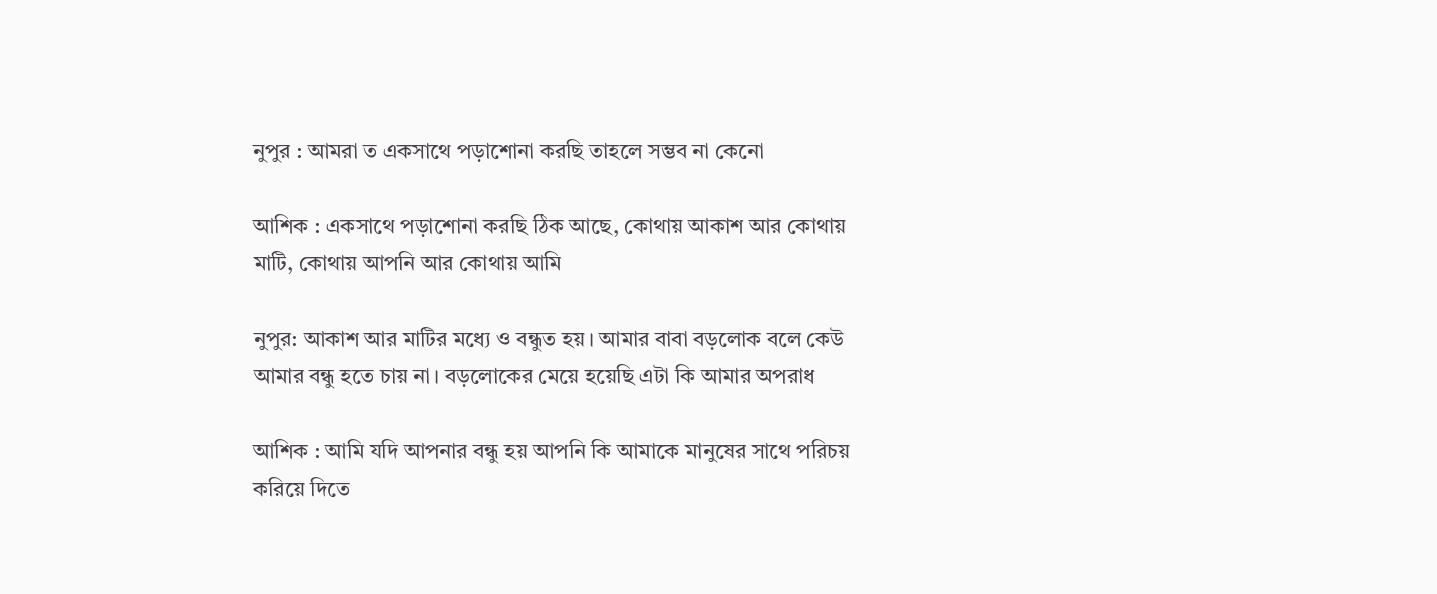নুপুর : আমরা ত একসাথে পড়াশোনা করছি তাহলে সম্ভব না কেনো

আশিক : একসাথে পড়াশোনা করছি ঠিক আছে, কোথায় আকাশ আর কোথায় মাটি, কোথায় আপনি আর কোথায় আমি

নুপুর: আকাশ আর মাটির মধ্যে ও বন্ধুত হয়। আমার বাবা বড়লোক বলে কেউ আমার বন্ধু হতে চায় না। বড়লোকের মেয়ে হয়েছি এটা কি আমার অপরাধ

আশিক : আমি যদি আপনার বন্ধু হয় আপনি কি আমাকে মানুষের সাথে পরিচয় করিয়ে দিতে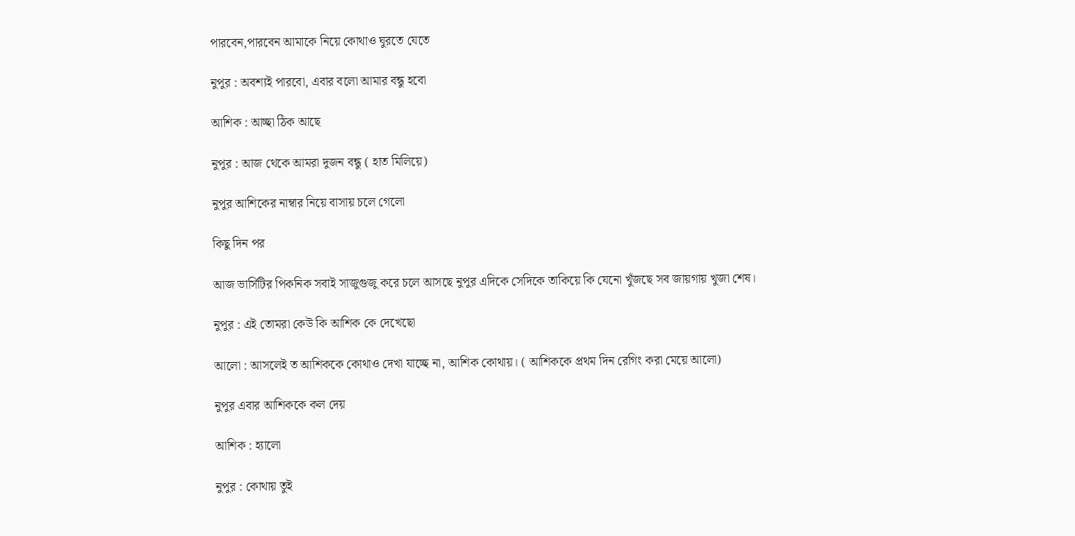পারবেন,পারবেন আমাকে নিয়ে কোথাও ঘুরতে যেতে

নুপুর : অবশ্যই পারবো, এবার বলো আমার বন্ধু হবো

আশিক : আচ্ছা ঠিক আছে

নুপুর : আজ থেকে আমরা দুজন বন্ধু ( হাত মিলিয়ে)

নুপুর আশিকের নাম্বার নিয়ে বাসায় চলে গেলো

কিছু দিন পর

আজ ভার্সিটির পিকনিক সবাই সাজুগুজু করে চলে আসছে নুপুর এদিকে সেদিকে তাকিয়ে কি যেনো খুঁজছে সব জায়গায় খুজা শেষ।

নুপুর : এই তোমরা কেউ কি আশিক কে দেখেছো

আলো : আসলেই ত আশিককে কোথাও দেখা যাচ্ছে না, আশিক কোথায়। ( আশিককে প্রথম দিন রেগিং করা মেয়ে আলো)

নুপুর এবার আশিককে কল দেয়

আশিক : হ্যালো

নুপুর : কোথায় তুই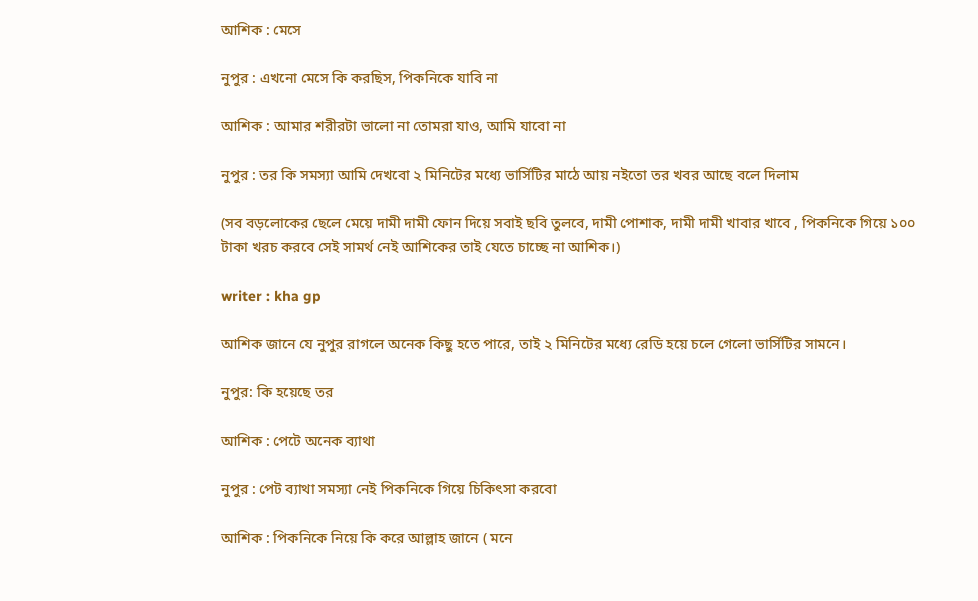আশিক : মেসে

নুপুর : এখনো মেসে কি করছিস, পিকনিকে যাবি না

আশিক : আমার শরীরটা ভালো না তোমরা যাও, আমি যাবো না

নুপুর : তর কি সমস্যা আমি দেখবো ২ মিনিটের মধ্যে ভার্সিটির মাঠে আয় নইতো তর খবর আছে বলে দিলাম

(সব বড়লোকের ছেলে মেয়ে দামী দামী ফোন দিয়ে সবাই ছবি তুলবে, দামী পোশাক, দামী দামী খাবার খাবে , পিকনিকে গিয়ে ১০০ টাকা খরচ করবে সেই সামর্থ নেই আশিকের তাই যেতে চাচ্ছে না আশিক।)

writer : kha gp

আশিক জানে যে নুপুর রাগলে অনেক কিছু হতে পারে, তাই ২ মিনিটের মধ্যে রেডি হয়ে চলে গেলো ভার্সিটির সামনে।

নুপুর: কি হয়েছে তর

আশিক : পেটে অনেক ব্যাথা

নুপুর : পেট ব্যাথা সমস্যা নেই পিকনিকে গিয়ে চিকিৎসা করবো

আশিক : পিকনিকে নিয়ে কি করে আল্লাহ জানে ( মনে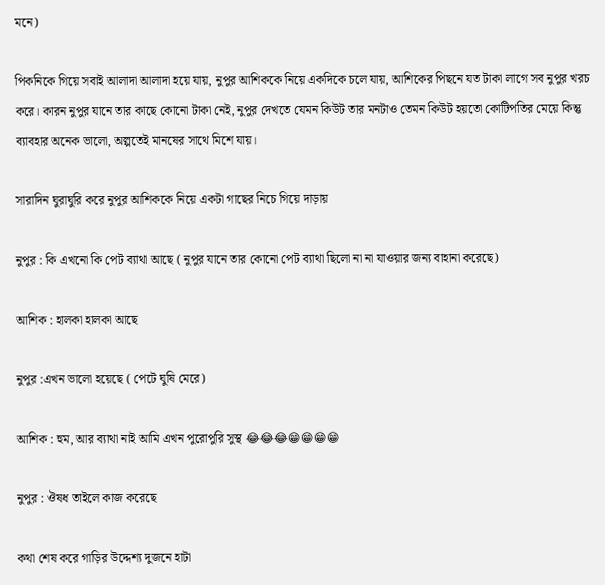মনে)

পিকনিকে গিয়ে সবাই আলাদা আলাদা হয়ে যায়, নুপুর আশিককে নিয়ে একদিকে চলে যায়, আশিকের পিছনে যত টাকা লাগে সব নুপুর খরচ করে। কারন নুপুর যানে তার কাছে কোনো টাকা নেই, নুপুর দেখতে যেমন কিউট তার মনটাও তেমন কিউট হয়তো কোটিপতির মেয়ে কিন্তু ব্যাবহার অনেক ভালো, অল্পতেই মানষের সাথে মিশে যায়।

সারাদিন ঘুরাঘুরি করে নুপুর আশিককে নিয়ে একটা গাছের নিচে গিয়ে দাড়ায়

নুপুর : কি এখনো কি পেট ব্যাথা আছে ( নুপুর যানে তার কোনো পেট ব্যাথা ছিলো না না যাওয়ার জন্য বাহানা করেছে)

আশিক : হালকা হালকা আছে

নুপুর :এখন ভালো হয়েছে ( পেটে ঘুষি মেরে)

আশিক : হুম, আর ব্যাথা নাই আমি এখন পুরোপুরি সুস্থ 😂😂😂😁😁😁😁

নুপুর : ঔষধ তাইলে কাজ করেছে

কথা শেষ করে গাড়ির উদ্দেশ্য দুজনে হাটা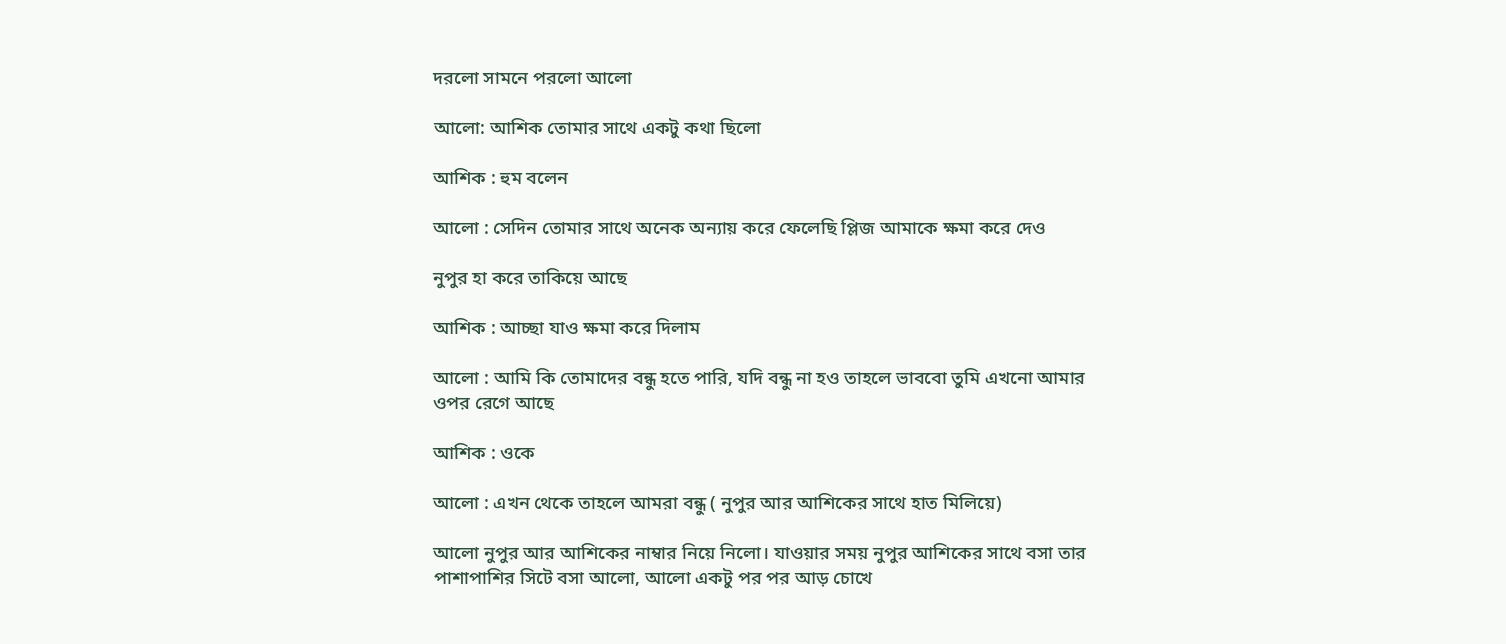দরলো সামনে পরলো আলো

আলো: আশিক তোমার সাথে একটু কথা ছিলো

আশিক : হুম বলেন

আলো : সেদিন তোমার সাথে অনেক অন্যায় করে ফেলেছি প্লিজ আমাকে ক্ষমা করে দেও

নুপুর হা করে তাকিয়ে আছে

আশিক : আচ্ছা যাও ক্ষমা করে দিলাম

আলো : আমি কি তোমাদের বন্ধু হতে পারি, যদি বন্ধু না হও তাহলে ভাববো তুমি এখনো আমার ওপর রেগে আছে

আশিক : ওকে

আলো : এখন থেকে তাহলে আমরা বন্ধু ( নুপুর আর আশিকের সাথে হাত মিলিয়ে)

আলো নুপুর আর আশিকের নাম্বার নিয়ে নিলো। যাওয়ার সময় নুপুর আশিকের সাথে বসা তার পাশাপাশির সিটে বসা আলো, আলো একটু পর পর আড় চোখে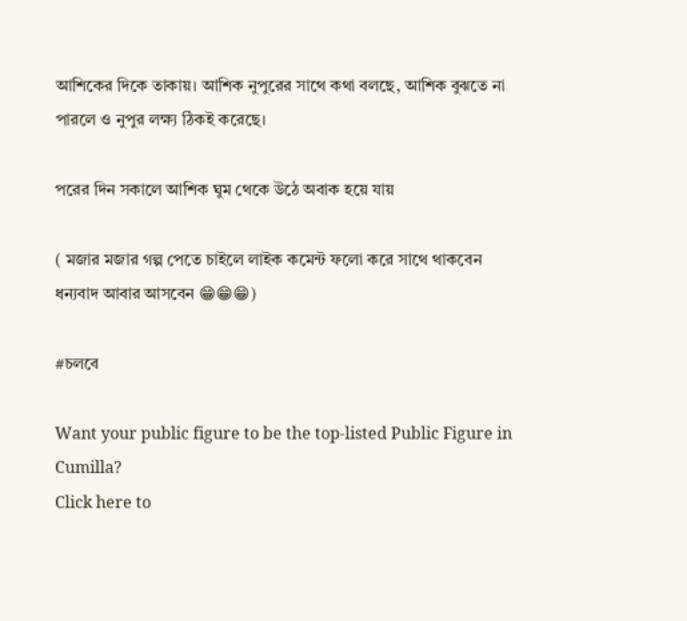আশিকের দিকে তাকায়। আশিক নুপুরের সাথে কথা বলছে, আশিক বুঝতে না পারলে ও নুপুর লক্ষ্য ঠিকই করেছে।

পরের দিন সকালে আশিক ঘুম থেকে উঠে অবাক হয়ে যায়

( মজার মজার গল্প পেতে চাইলে লাইক কমেন্ট ফলো করে সাথে থাকবেন ধন্যবাদ আবার আসবেন 😁😁😁)

#চলবে

Want your public figure to be the top-listed Public Figure in Cumilla?
Click here to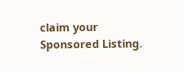claim your Sponsored Listing.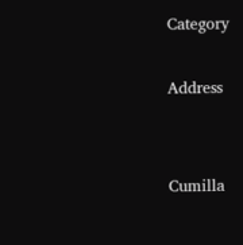Category

Address


Cumilla